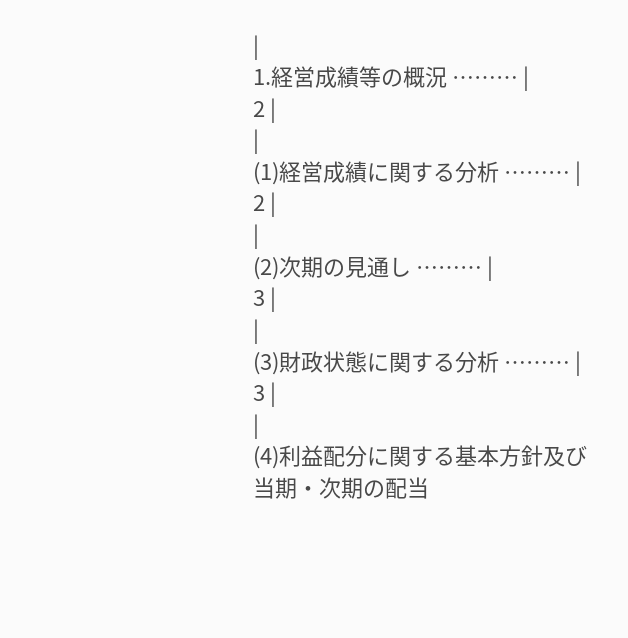|
1.経営成績等の概況 ……… |
2 |
|
(1)経営成績に関する分析 ……… |
2 |
|
(2)次期の見通し ……… |
3 |
|
(3)財政状態に関する分析 ……… |
3 |
|
(4)利益配分に関する基本方針及び当期・次期の配当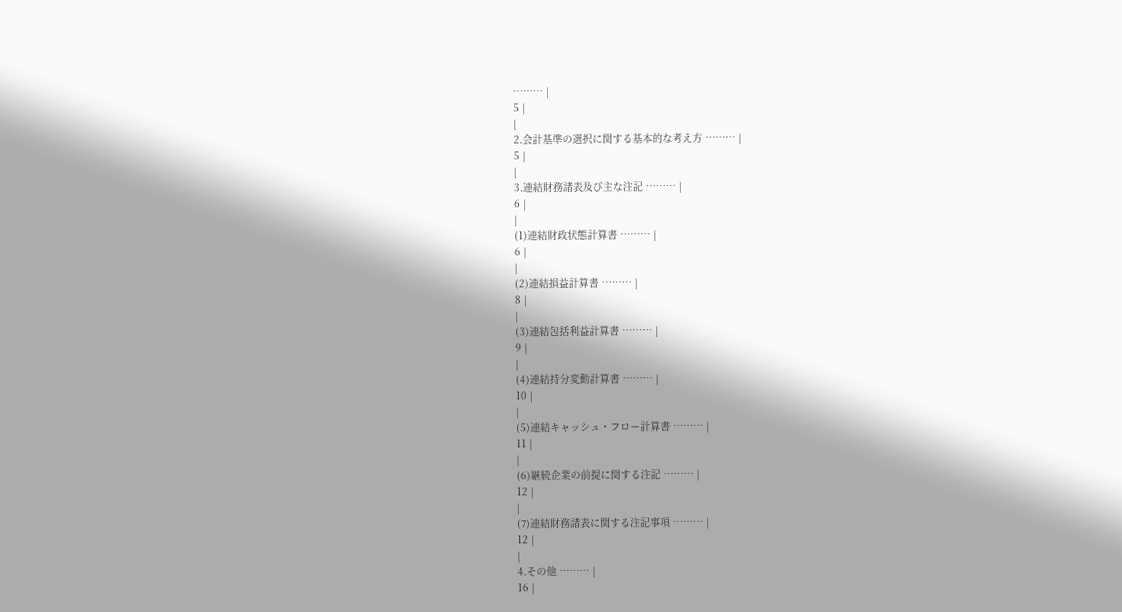……… |
5 |
|
2.会計基準の選択に関する基本的な考え方 ……… |
5 |
|
3.連結財務諸表及び主な注記 ……… |
6 |
|
(1)連結財政状態計算書 ……… |
6 |
|
(2)連結損益計算書 ……… |
8 |
|
(3)連結包括利益計算書 ……… |
9 |
|
(4)連結持分変動計算書 ……… |
10 |
|
(5)連結キャッシュ・フロー計算書 ……… |
11 |
|
(6)継続企業の前提に関する注記 ……… |
12 |
|
(7)連結財務諸表に関する注記事項 ……… |
12 |
|
4.その他 ……… |
16 |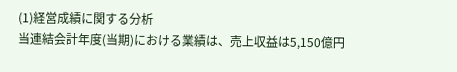(1)経営成績に関する分析
当連結会計年度(当期)における業績は、売上収益は5,150億円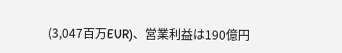(3,047百万EUR)、営業利益は190億円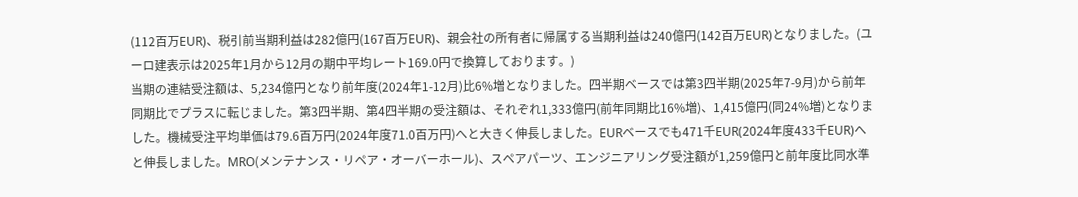(112百万EUR)、税引前当期利益は282億円(167百万EUR)、親会社の所有者に帰属する当期利益は240億円(142百万EUR)となりました。(ユーロ建表示は2025年1月から12月の期中平均レート169.0円で換算しております。)
当期の連結受注額は、5,234億円となり前年度(2024年1-12月)比6%増となりました。四半期ベースでは第3四半期(2025年7-9月)から前年同期比でプラスに転じました。第3四半期、第4四半期の受注額は、それぞれ1,333億円(前年同期比16%増)、1,415億円(同24%増)となりました。機械受注平均単価は79.6百万円(2024年度71.0百万円)へと大きく伸長しました。EURベースでも471千EUR(2024年度433千EUR)へと伸長しました。MRO(メンテナンス・リペア・オーバーホール)、スペアパーツ、エンジニアリング受注額が1,259億円と前年度比同水準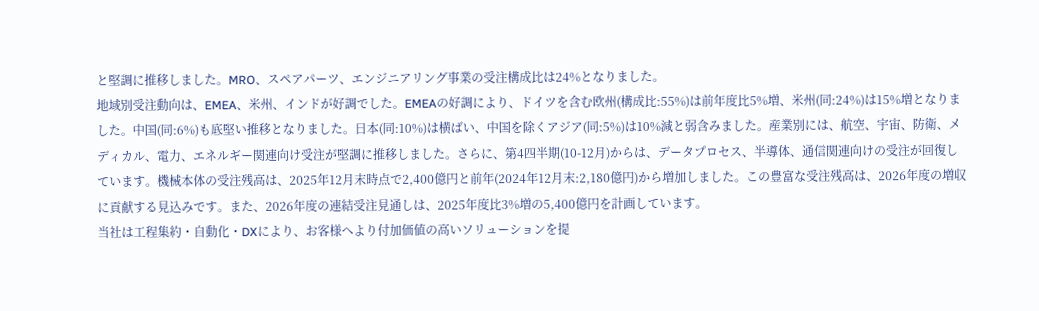と堅調に推移しました。MRO、スペアパーツ、エンジニアリング事業の受注構成比は24%となりました。
地域別受注動向は、EMEA、米州、インドが好調でした。EMEAの好調により、ドイツを含む欧州(構成比:55%)は前年度比5%増、米州(同:24%)は15%増となりました。中国(同:6%)も底堅い推移となりました。日本(同:10%)は横ばい、中国を除くアジア(同:5%)は10%減と弱含みました。産業別には、航空、宇宙、防衛、メディカル、電力、エネルギー関連向け受注が堅調に推移しました。さらに、第4四半期(10-12月)からは、データプロセス、半導体、通信関連向けの受注が回復しています。機械本体の受注残高は、2025年12月末時点で2,400億円と前年(2024年12月末:2,180億円)から増加しました。この豊富な受注残高は、2026年度の増収に貢献する見込みです。また、2026年度の連結受注見通しは、2025年度比3%増の5,400億円を計画しています。
当社は工程集約・自動化・DXにより、お客様へより付加価値の高いソリューションを提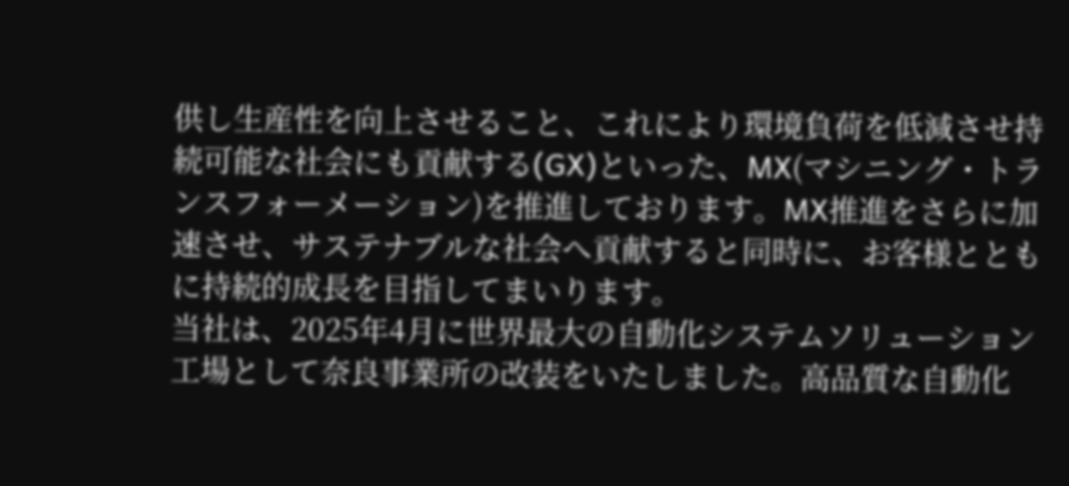供し生産性を向上させること、これにより環境負荷を低減させ持続可能な社会にも貢献する(GX)といった、MX(マシニング・トランスフォーメーション)を推進しております。MX推進をさらに加速させ、サステナブルな社会へ貢献すると同時に、お客様とともに持続的成長を目指してまいります。
当社は、2025年4月に世界最大の自動化システムソリューション工場として奈良事業所の改装をいたしました。高品質な自動化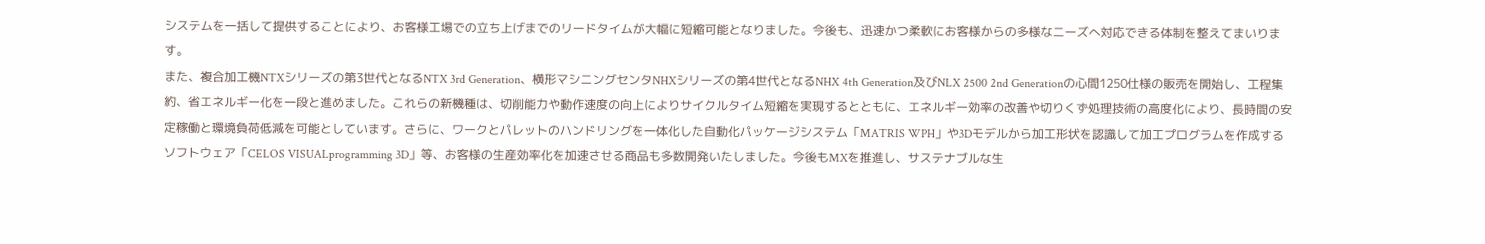システムを一括して提供することにより、お客様工場での立ち上げまでのリードタイムが大幅に短縮可能となりました。今後も、迅速かつ柔軟にお客様からの多様なニーズへ対応できる体制を整えてまいります。
また、複合加工機NTXシリーズの第3世代となるNTX 3rd Generation、横形マシニングセンタNHXシリーズの第4世代となるNHX 4th Generation及びNLX 2500 2nd Generationの心間1250仕様の販売を開始し、工程集約、省エネルギー化を一段と進めました。これらの新機種は、切削能力や動作速度の向上によりサイクルタイム短縮を実現するとともに、エネルギー効率の改善や切りくず処理技術の高度化により、長時間の安定稼働と環境負荷低減を可能としています。さらに、ワークとパレットのハンドリングを一体化した自動化パッケージシステム「MATRIS WPH」や3Dモデルから加工形状を認識して加工プログラムを作成するソフトウェア「CELOS VISUALprogramming 3D」等、お客様の生産効率化を加速させる商品も多数開発いたしました。今後もMXを推進し、サステナブルな生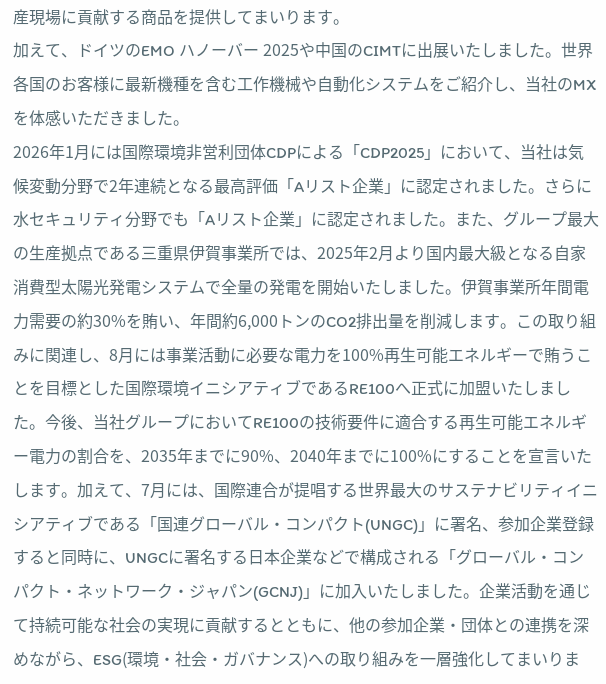産現場に貢献する商品を提供してまいります。
加えて、ドイツのEMO ハノーバー 2025や中国のCIMTに出展いたしました。世界各国のお客様に最新機種を含む工作機械や自動化システムをご紹介し、当社のMXを体感いただきました。
2026年1月には国際環境非営利団体CDPによる「CDP2025」において、当社は気候変動分野で2年連続となる最高評価「Aリスト企業」に認定されました。さらに水セキュリティ分野でも「Aリスト企業」に認定されました。また、グループ最大の生産拠点である三重県伊賀事業所では、2025年2月より国内最大級となる自家消費型太陽光発電システムで全量の発電を開始いたしました。伊賀事業所年間電力需要の約30%を賄い、年間約6,000トンのCO2排出量を削減します。この取り組みに関連し、8月には事業活動に必要な電力を100%再生可能エネルギーで賄うことを目標とした国際環境イニシアティブであるRE100へ正式に加盟いたしました。今後、当社グループにおいてRE100の技術要件に適合する再生可能エネルギー電力の割合を、2035年までに90%、2040年までに100%にすることを宣言いたします。加えて、7月には、国際連合が提唱する世界最大のサステナビリティイニシアティブである「国連グローバル・コンパクト(UNGC)」に署名、参加企業登録すると同時に、UNGCに署名する日本企業などで構成される「グローバル・コンパクト・ネットワーク・ジャパン(GCNJ)」に加入いたしました。企業活動を通じて持続可能な社会の実現に貢献するとともに、他の参加企業・団体との連携を深めながら、ESG(環境・社会・ガバナンス)への取り組みを一層強化してまいりま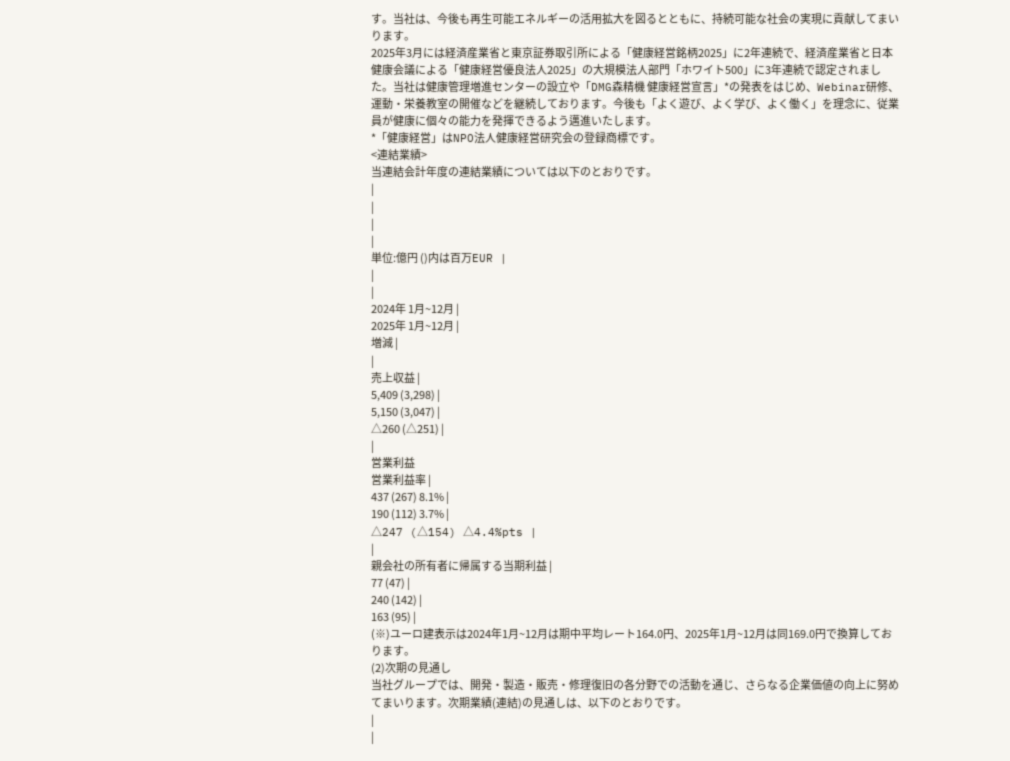す。当社は、今後も再生可能エネルギーの活用拡大を図るとともに、持続可能な社会の実現に貢献してまいります。
2025年3月には経済産業省と東京証券取引所による「健康経営銘柄2025」に2年連続で、経済産業省と日本健康会議による「健康経営優良法人2025」の大規模法人部門「ホワイト500」に3年連続で認定されました。当社は健康管理増進センターの設立や「DMG森精機 健康経営宣言」*の発表をはじめ、Webinar研修、運動・栄養教室の開催などを継続しております。今後も「よく遊び、よく学び、よく働く」を理念に、従業員が健康に個々の能力を発揮できるよう邁進いたします。
*「健康経営」はNPO法人健康経営研究会の登録商標です。
<連結業績>
当連結会計年度の連結業績については以下のとおりです。
|
|
|
|
単位:億円 ()内は百万EUR |
|
|
2024年 1月~12月 |
2025年 1月~12月 |
増減 |
|
売上収益 |
5,409 (3,298) |
5,150 (3,047) |
△260 (△251) |
|
営業利益
営業利益率 |
437 (267) 8.1% |
190 (112) 3.7% |
△247 (△154) △4.4%pts |
|
親会社の所有者に帰属する当期利益 |
77 (47) |
240 (142) |
163 (95) |
(※)ユーロ建表示は2024年1月~12月は期中平均レート164.0円、2025年1月~12月は同169.0円で換算しております。
(2)次期の見通し
当社グループでは、開発・製造・販売・修理復旧の各分野での活動を通じ、さらなる企業価値の向上に努めてまいります。次期業績(連結)の見通しは、以下のとおりです。
|
|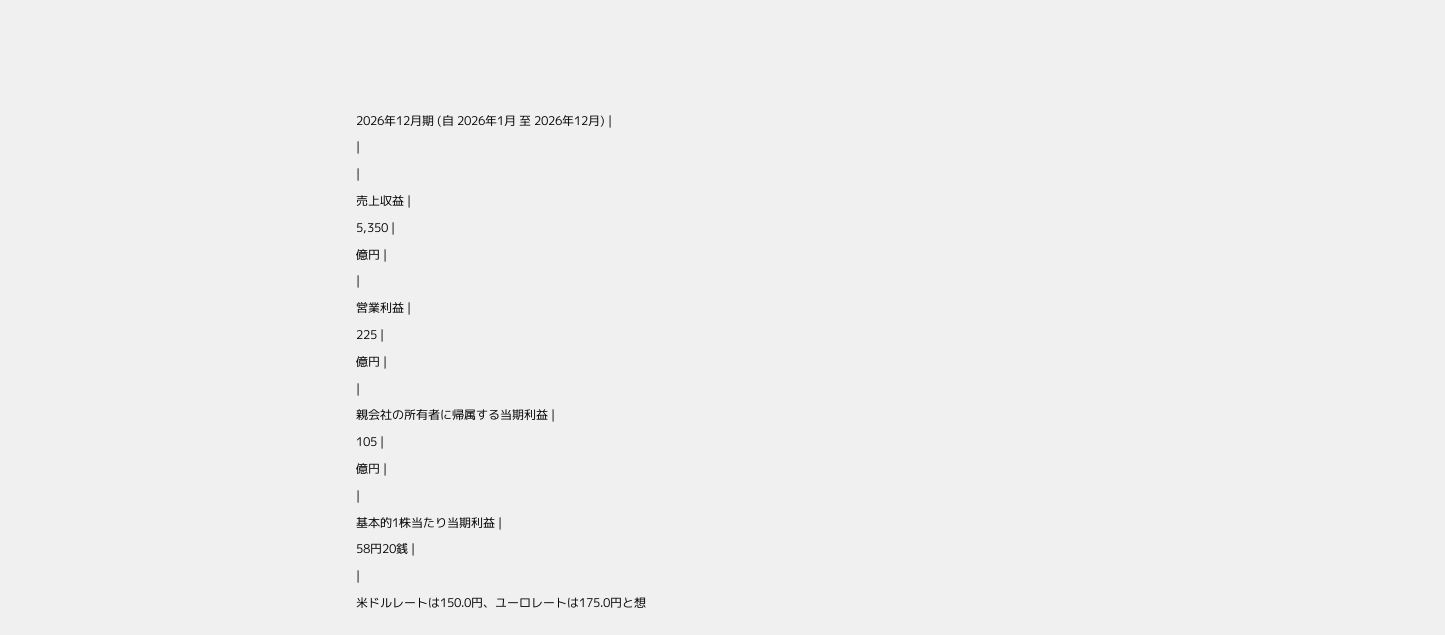2026年12月期 (自 2026年1月 至 2026年12月) |
|
|
売上収益 |
5,350 |
億円 |
|
営業利益 |
225 |
億円 |
|
親会社の所有者に帰属する当期利益 |
105 |
億円 |
|
基本的1株当たり当期利益 |
58円20銭 |
|
米ドルレートは150.0円、ユーロレートは175.0円と想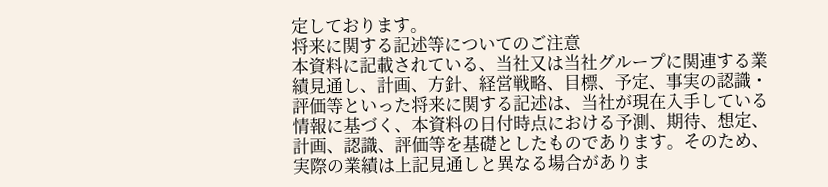定しております。
将来に関する記述等についてのご注意
本資料に記載されている、当社又は当社グループに関連する業績見通し、計画、方針、経営戦略、目標、予定、事実の認識・評価等といった将来に関する記述は、当社が現在入手している情報に基づく、本資料の日付時点における予測、期待、想定、計画、認識、評価等を基礎としたものであります。そのため、実際の業績は上記見通しと異なる場合がありま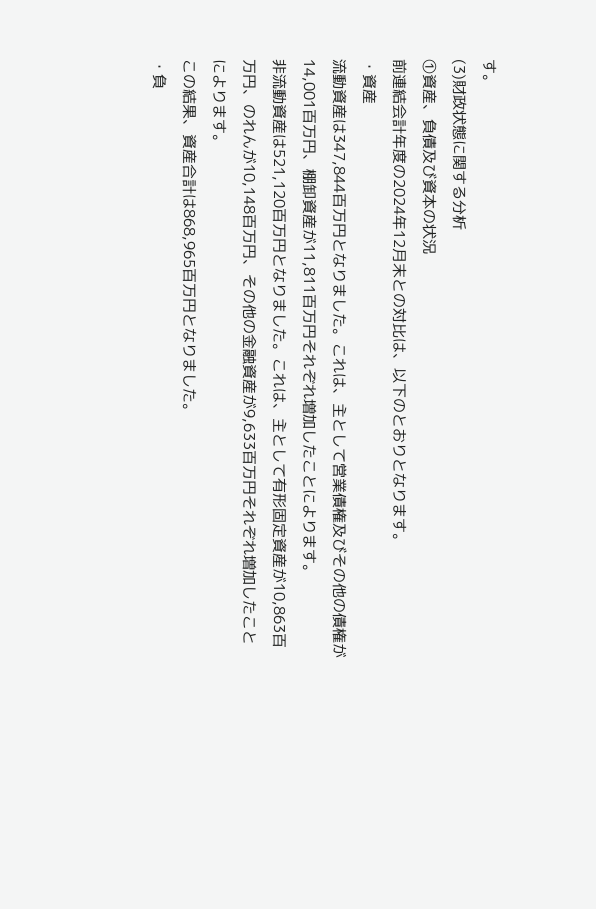す。
(3)財政状態に関する分析
①資産、負債及び資本の状況
前連結会計年度の2024年12月末との対比は、以下のとおりとなります。
・資産
流動資産は347,844百万円となりました。これは、主として営業債権及びその他の債権が14,001百万円、棚卸資産が11,811百万円それぞれ増加したことによります。
非流動資産は521,120百万円となりました。これは、主として有形固定資産が10,863百万円、のれんが10,148百万円、その他の金融資産が9,633百万円それぞれ増加したことによります。
この結果、資産合計は868,965百万円となりました。
・負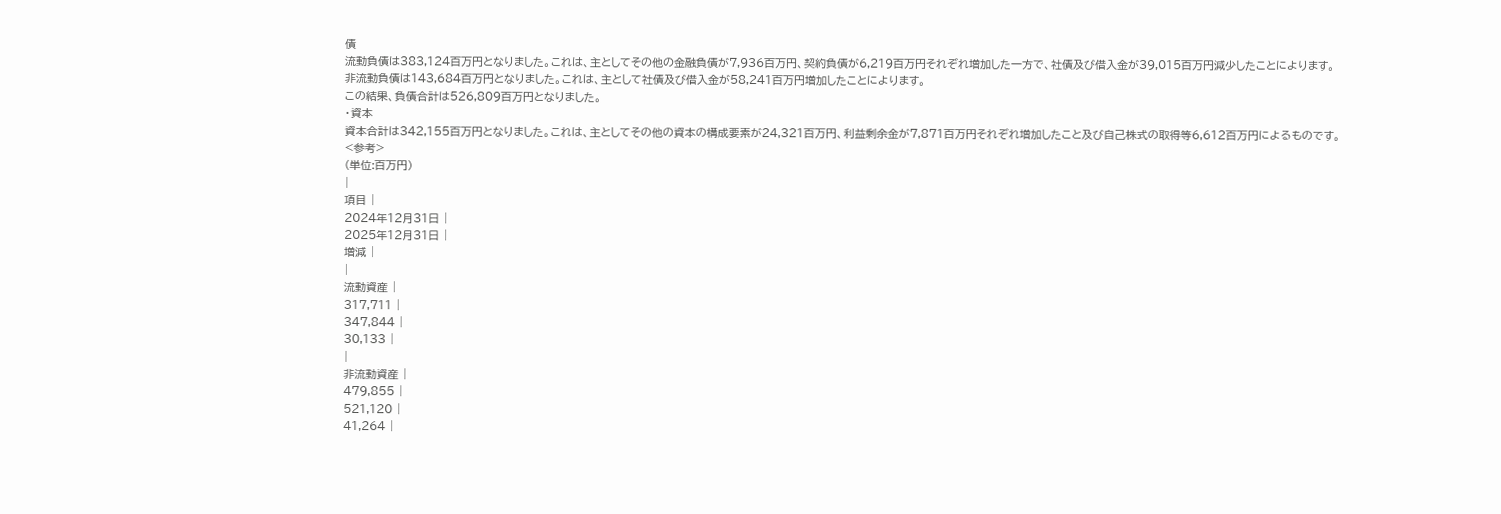債
流動負債は383,124百万円となりました。これは、主としてその他の金融負債が7,936百万円、契約負債が6,219百万円それぞれ増加した一方で、社債及び借入金が39,015百万円減少したことによります。
非流動負債は143,684百万円となりました。これは、主として社債及び借入金が58,241百万円増加したことによります。
この結果、負債合計は526,809百万円となりました。
・資本
資本合計は342,155百万円となりました。これは、主としてその他の資本の構成要素が24,321百万円、利益剰余金が7,871百万円それぞれ増加したこと及び自己株式の取得等6,612百万円によるものです。
<参考>
(単位:百万円)
|
項目 |
2024年12月31日 |
2025年12月31日 |
増減 |
|
流動資産 |
317,711 |
347,844 |
30,133 |
|
非流動資産 |
479,855 |
521,120 |
41,264 |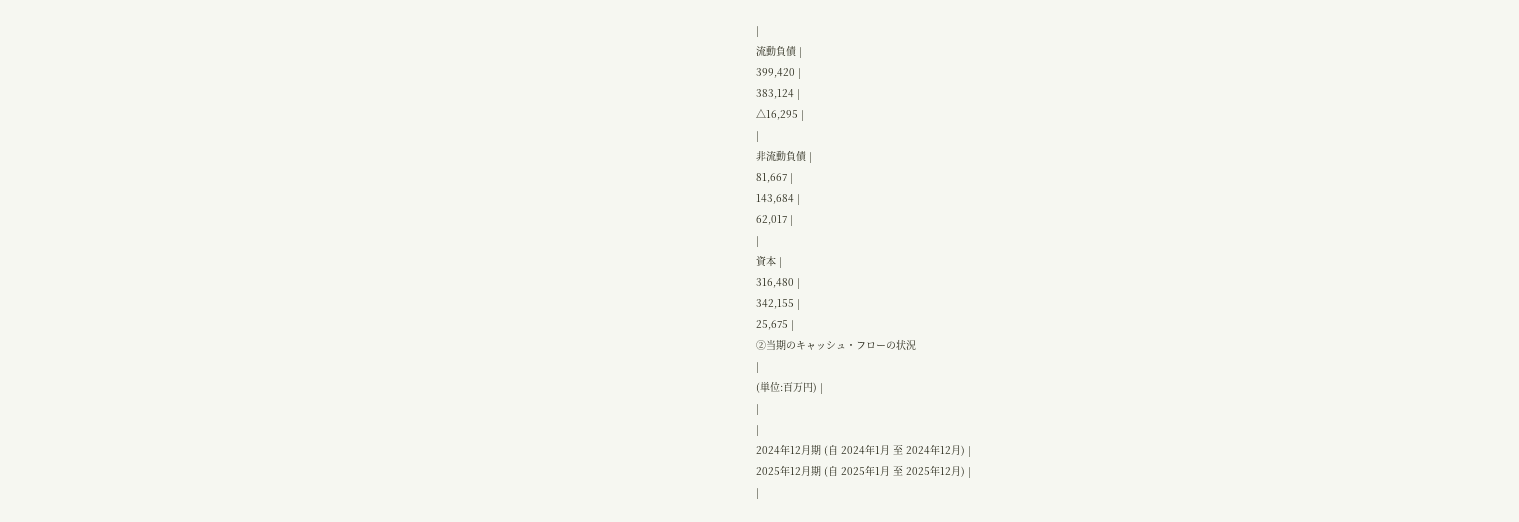|
流動負債 |
399,420 |
383,124 |
△16,295 |
|
非流動負債 |
81,667 |
143,684 |
62,017 |
|
資本 |
316,480 |
342,155 |
25,675 |
②当期のキャッシュ・フローの状況
|
(単位:百万円) |
|
|
2024年12月期 (自 2024年1月 至 2024年12月) |
2025年12月期 (自 2025年1月 至 2025年12月) |
|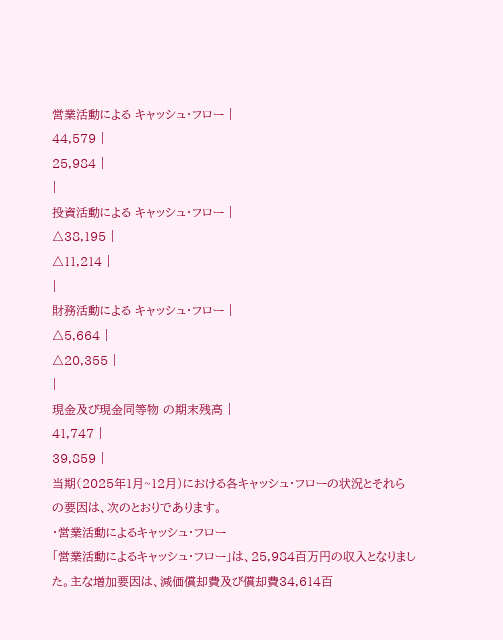営業活動による キャッシュ・フロー |
44,579 |
25,984 |
|
投資活動による キャッシュ・フロー |
△38,195 |
△11,214 |
|
財務活動による キャッシュ・フロー |
△5,664 |
△20,355 |
|
現金及び現金同等物 の期末残高 |
41,747 |
39,859 |
当期(2025年1月~12月)における各キャッシュ・フローの状況とそれらの要因は、次のとおりであります。
・営業活動によるキャッシュ・フロー
「営業活動によるキャッシュ・フロー」は、25,984百万円の収入となりました。主な増加要因は、減価償却費及び償却費34,614百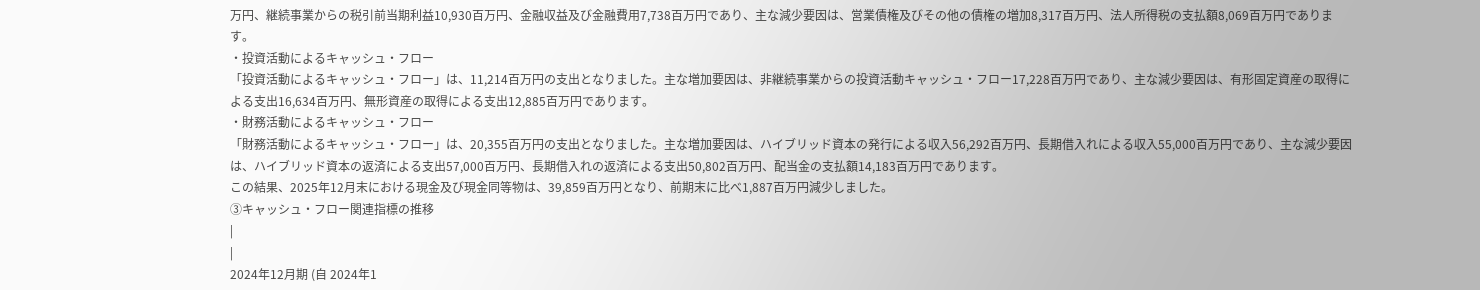万円、継続事業からの税引前当期利益10,930百万円、金融収益及び金融費用7,738百万円であり、主な減少要因は、営業債権及びその他の債権の増加8,317百万円、法人所得税の支払額8,069百万円であります。
・投資活動によるキャッシュ・フロー
「投資活動によるキャッシュ・フロー」は、11,214百万円の支出となりました。主な増加要因は、非継続事業からの投資活動キャッシュ・フロー17,228百万円であり、主な減少要因は、有形固定資産の取得による支出16,634百万円、無形資産の取得による支出12,885百万円であります。
・財務活動によるキャッシュ・フロー
「財務活動によるキャッシュ・フロー」は、20,355百万円の支出となりました。主な増加要因は、ハイブリッド資本の発行による収入56,292百万円、長期借入れによる収入55,000百万円であり、主な減少要因は、ハイブリッド資本の返済による支出57,000百万円、長期借入れの返済による支出50,802百万円、配当金の支払額14,183百万円であります。
この結果、2025年12月末における現金及び現金同等物は、39,859百万円となり、前期末に比べ1,887百万円減少しました。
③キャッシュ・フロー関連指標の推移
|
|
2024年12月期 (自 2024年1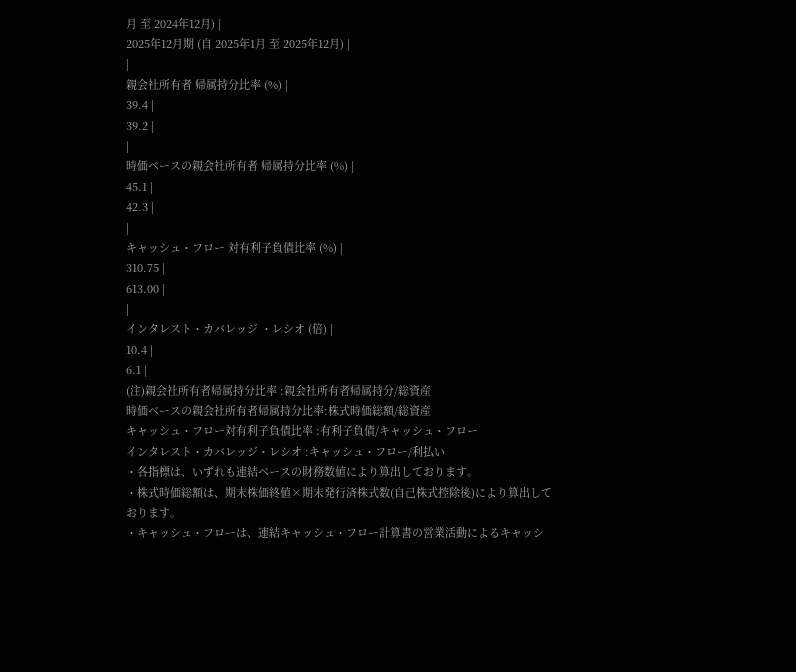月 至 2024年12月) |
2025年12月期 (自 2025年1月 至 2025年12月) |
|
親会社所有者 帰属持分比率 (%) |
39.4 |
39.2 |
|
時価ベースの親会社所有者 帰属持分比率 (%) |
45.1 |
42.3 |
|
キャッシュ・フロー 対有利子負債比率 (%) |
310.75 |
613.00 |
|
インタレスト・カバレッジ ・レシオ (倍) |
10.4 |
6.1 |
(注)親会社所有者帰属持分比率 :親会社所有者帰属持分/総資産
時価ベースの親会社所有者帰属持分比率:株式時価総額/総資産
キャッシュ・フロー対有利子負債比率 :有利子負債/キャッシュ・フロー
インタレスト・カバレッジ・レシオ :キャッシュ・フロー/利払い
・各指標は、いずれも連結ベースの財務数値により算出しております。
・株式時価総額は、期末株価終値×期末発行済株式数(自己株式控除後)により算出しております。
・キャッシュ・フローは、連結キャッシュ・フロー計算書の営業活動によるキャッシ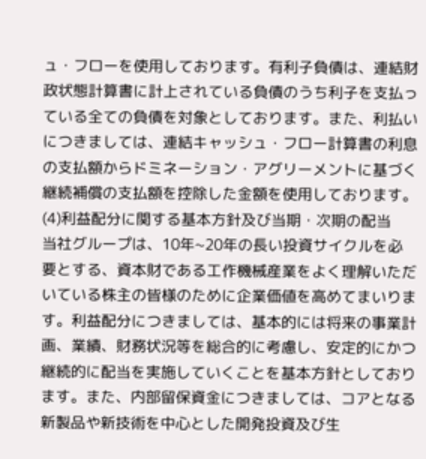ュ・フローを使用しております。有利子負債は、連結財政状態計算書に計上されている負債のうち利子を支払っている全ての負債を対象としております。また、利払いにつきましては、連結キャッシュ・フロー計算書の利息の支払額からドミネーション・アグリーメントに基づく継続補償の支払額を控除した金額を使用しております。
(4)利益配分に関する基本方針及び当期・次期の配当
当社グループは、10年~20年の長い投資サイクルを必要とする、資本財である工作機械産業をよく理解いただいている株主の皆様のために企業価値を高めてまいります。利益配分につきましては、基本的には将来の事業計画、業績、財務状況等を総合的に考慮し、安定的にかつ継続的に配当を実施していくことを基本方針としております。また、内部留保資金につきましては、コアとなる新製品や新技術を中心とした開発投資及び生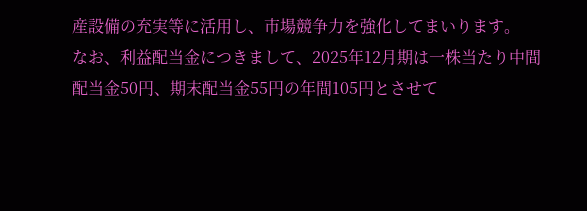産設備の充実等に活用し、市場競争力を強化してまいります。
なお、利益配当金につきまして、2025年12月期は一株当たり中間配当金50円、期末配当金55円の年間105円とさせて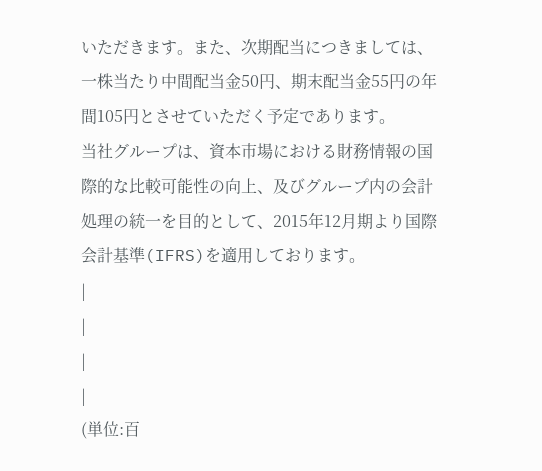いただきます。また、次期配当につきましては、一株当たり中間配当金50円、期末配当金55円の年間105円とさせていただく予定であります。
当社グループは、資本市場における財務情報の国際的な比較可能性の向上、及びグループ内の会計処理の統一を目的として、2015年12月期より国際会計基準(IFRS)を適用しております。
|
|
|
|
(単位:百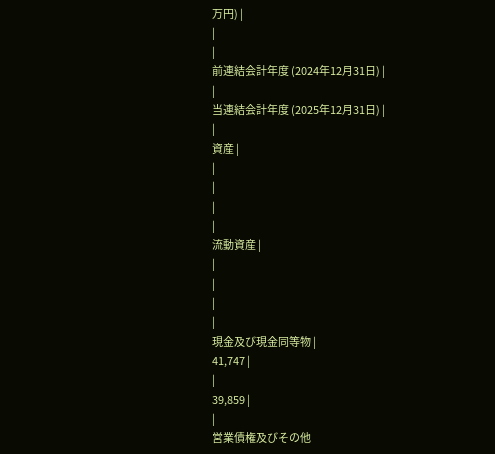万円) |
|
|
前連結会計年度 (2024年12月31日) |
|
当連結会計年度 (2025年12月31日) |
|
資産 |
|
|
|
|
流動資産 |
|
|
|
|
現金及び現金同等物 |
41,747 |
|
39,859 |
|
営業債権及びその他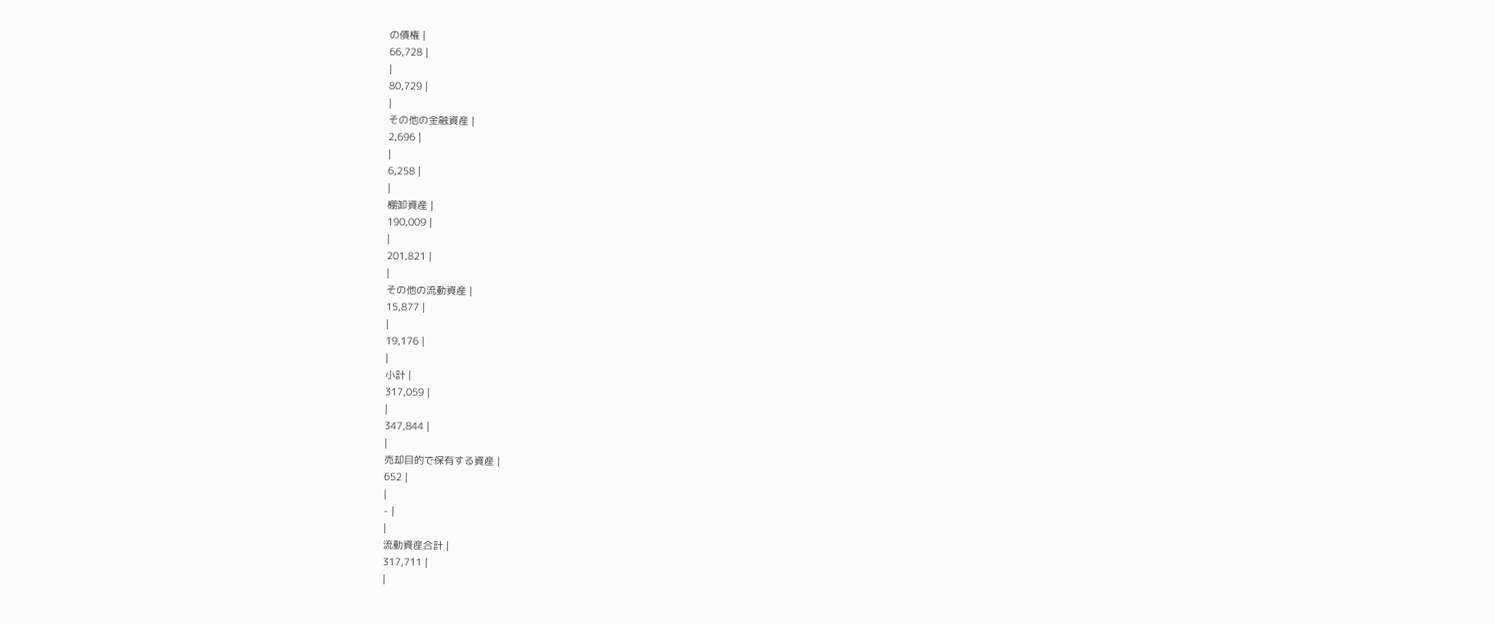の債権 |
66,728 |
|
80,729 |
|
その他の金融資産 |
2,696 |
|
6,258 |
|
棚卸資産 |
190,009 |
|
201,821 |
|
その他の流動資産 |
15,877 |
|
19,176 |
|
小計 |
317,059 |
|
347,844 |
|
売却目的で保有する資産 |
652 |
|
- |
|
流動資産合計 |
317,711 |
|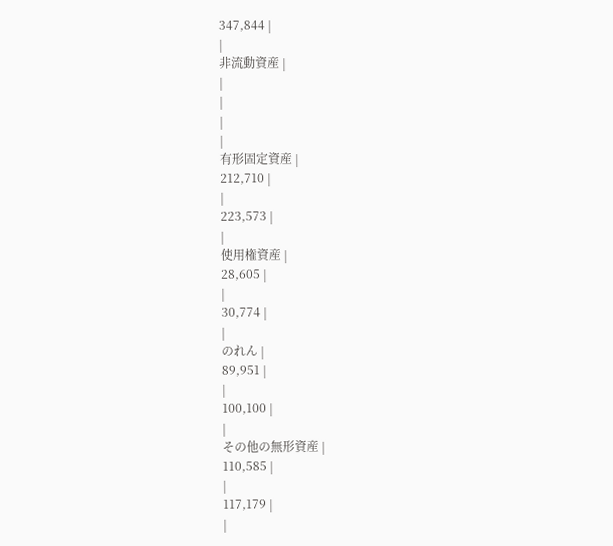347,844 |
|
非流動資産 |
|
|
|
|
有形固定資産 |
212,710 |
|
223,573 |
|
使用権資産 |
28,605 |
|
30,774 |
|
のれん |
89,951 |
|
100,100 |
|
その他の無形資産 |
110,585 |
|
117,179 |
|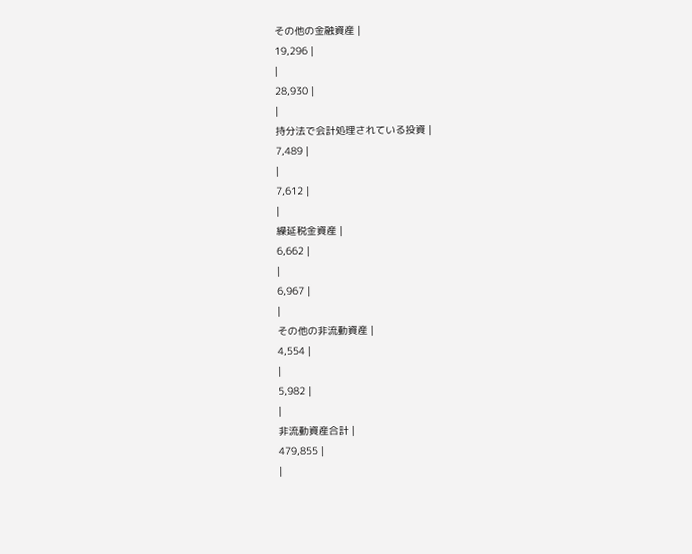その他の金融資産 |
19,296 |
|
28,930 |
|
持分法で会計処理されている投資 |
7,489 |
|
7,612 |
|
繰延税金資産 |
6,662 |
|
6,967 |
|
その他の非流動資産 |
4,554 |
|
5,982 |
|
非流動資産合計 |
479,855 |
|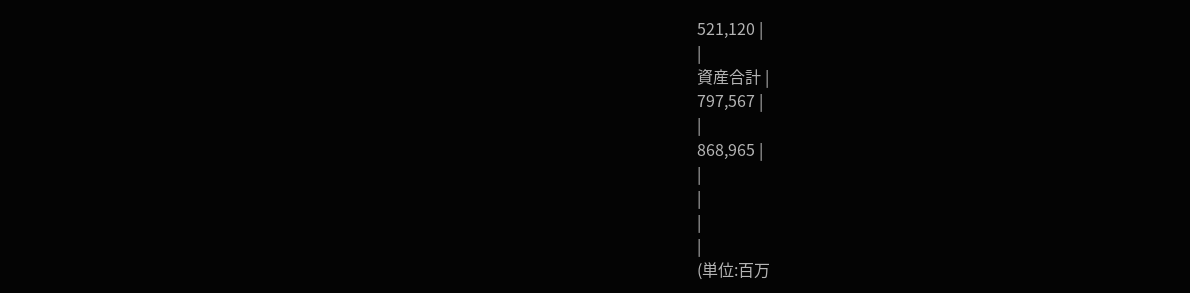521,120 |
|
資産合計 |
797,567 |
|
868,965 |
|
|
|
|
(単位:百万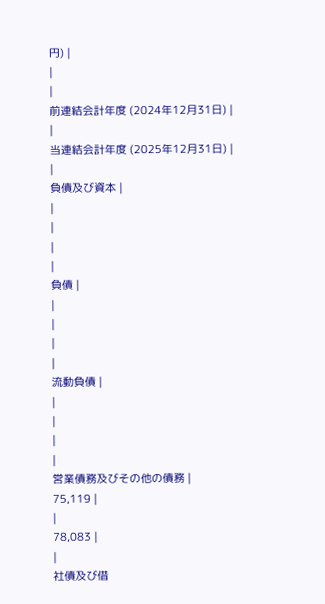円) |
|
|
前連結会計年度 (2024年12月31日) |
|
当連結会計年度 (2025年12月31日) |
|
負債及び資本 |
|
|
|
|
負債 |
|
|
|
|
流動負債 |
|
|
|
|
営業債務及びその他の債務 |
75,119 |
|
78,083 |
|
社債及び借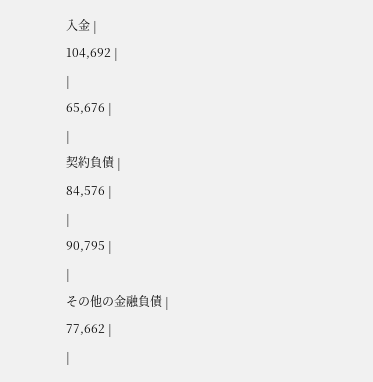入金 |
104,692 |
|
65,676 |
|
契約負債 |
84,576 |
|
90,795 |
|
その他の金融負債 |
77,662 |
|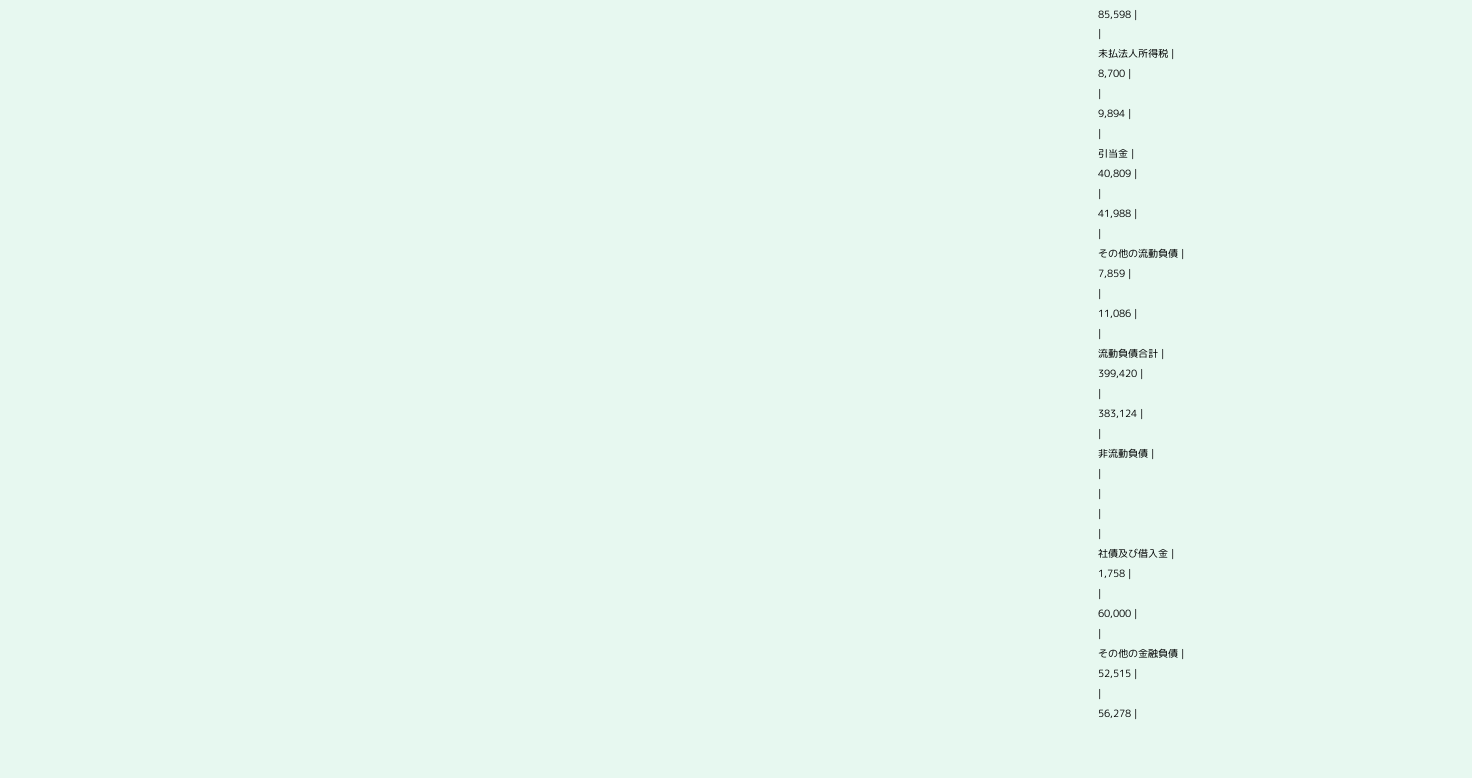85,598 |
|
未払法人所得税 |
8,700 |
|
9,894 |
|
引当金 |
40,809 |
|
41,988 |
|
その他の流動負債 |
7,859 |
|
11,086 |
|
流動負債合計 |
399,420 |
|
383,124 |
|
非流動負債 |
|
|
|
|
社債及び借入金 |
1,758 |
|
60,000 |
|
その他の金融負債 |
52,515 |
|
56,278 |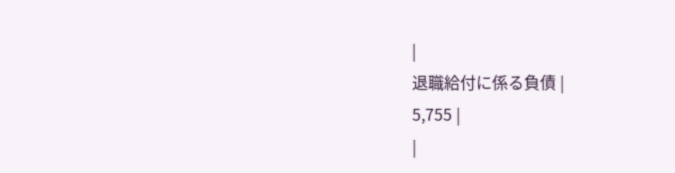|
退職給付に係る負債 |
5,755 |
|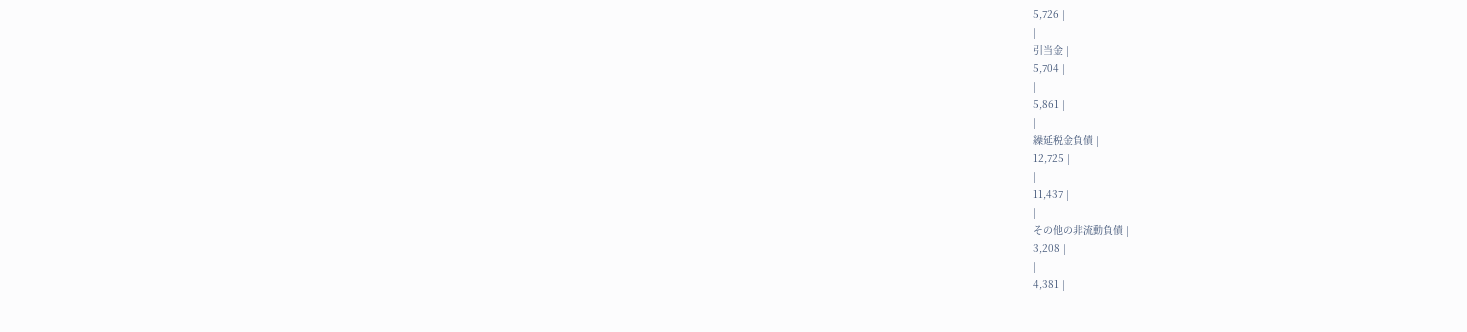5,726 |
|
引当金 |
5,704 |
|
5,861 |
|
繰延税金負債 |
12,725 |
|
11,437 |
|
その他の非流動負債 |
3,208 |
|
4,381 |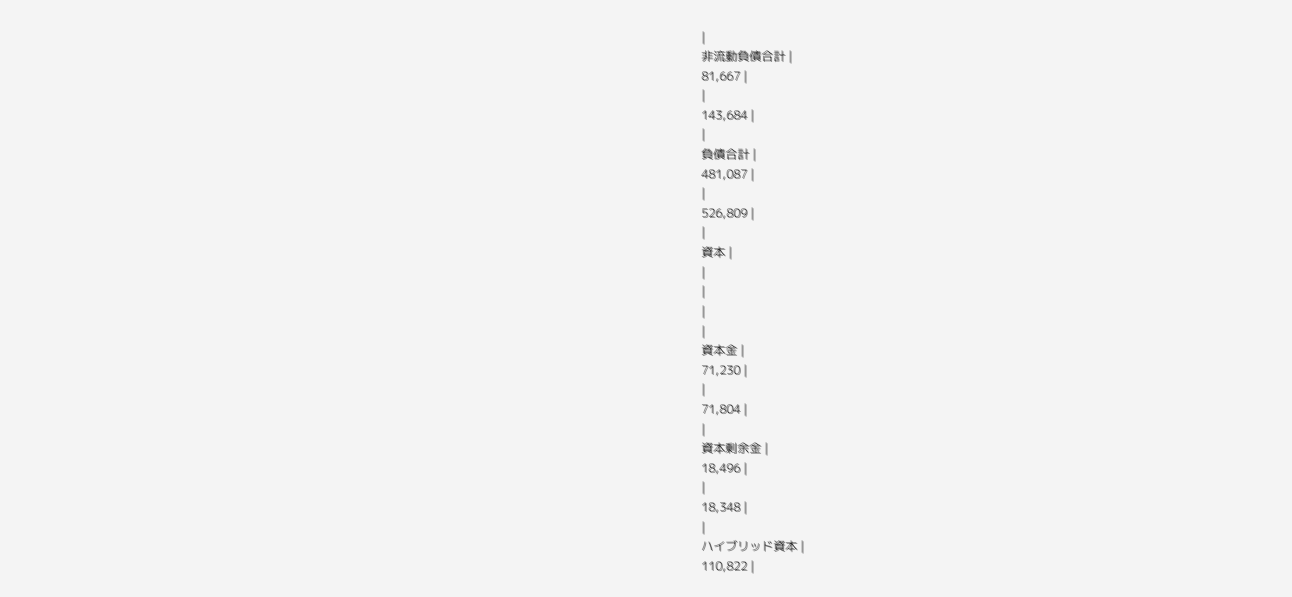|
非流動負債合計 |
81,667 |
|
143,684 |
|
負債合計 |
481,087 |
|
526,809 |
|
資本 |
|
|
|
|
資本金 |
71,230 |
|
71,804 |
|
資本剰余金 |
18,496 |
|
18,348 |
|
ハイブリッド資本 |
110,822 |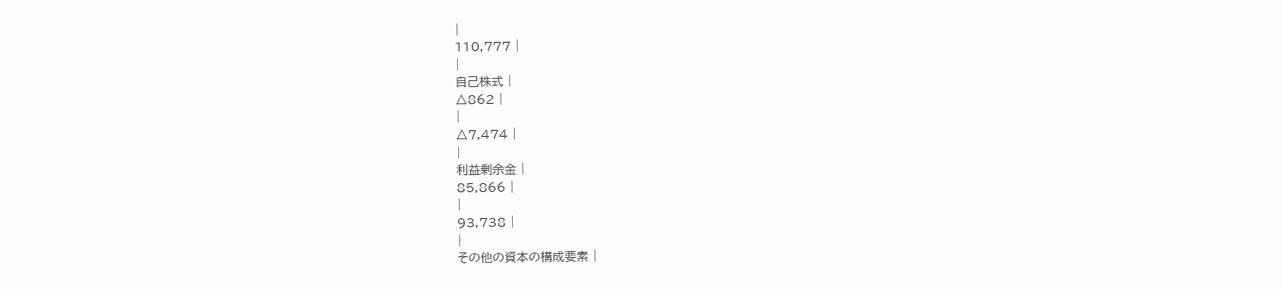|
110,777 |
|
自己株式 |
△862 |
|
△7,474 |
|
利益剰余金 |
85,866 |
|
93,738 |
|
その他の資本の構成要素 |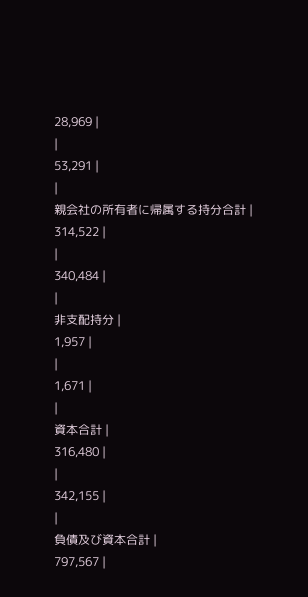28,969 |
|
53,291 |
|
親会社の所有者に帰属する持分合計 |
314,522 |
|
340,484 |
|
非支配持分 |
1,957 |
|
1,671 |
|
資本合計 |
316,480 |
|
342,155 |
|
負債及び資本合計 |
797,567 |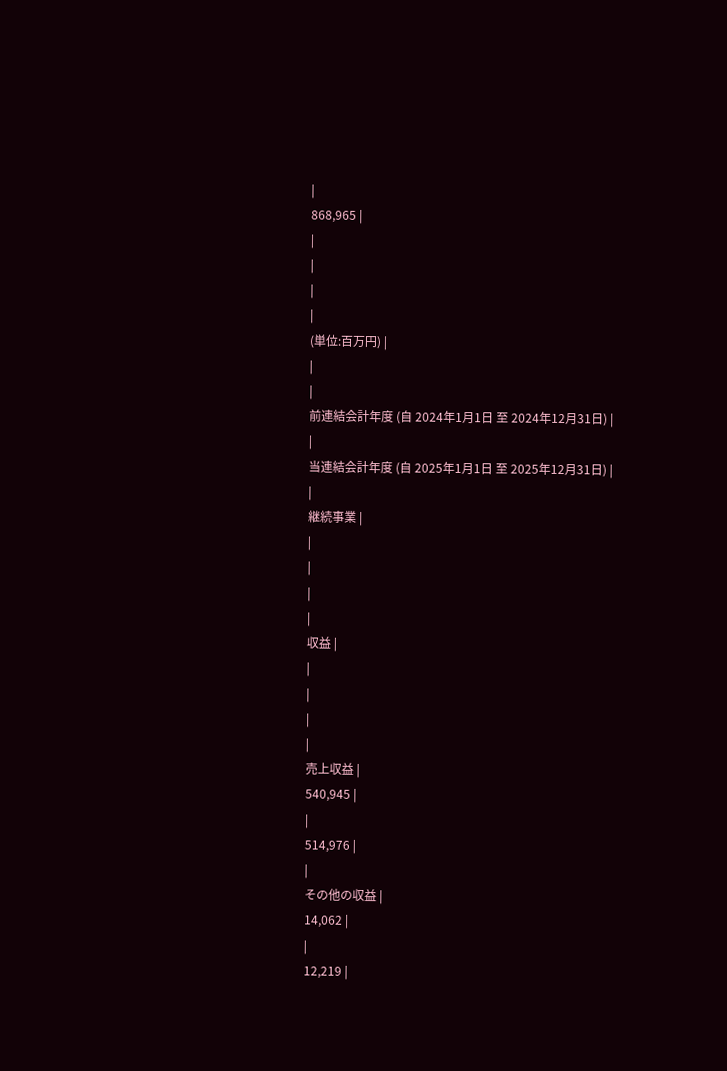|
868,965 |
|
|
|
|
(単位:百万円) |
|
|
前連結会計年度 (自 2024年1月1日 至 2024年12月31日) |
|
当連結会計年度 (自 2025年1月1日 至 2025年12月31日) |
|
継続事業 |
|
|
|
|
収益 |
|
|
|
|
売上収益 |
540,945 |
|
514,976 |
|
その他の収益 |
14,062 |
|
12,219 |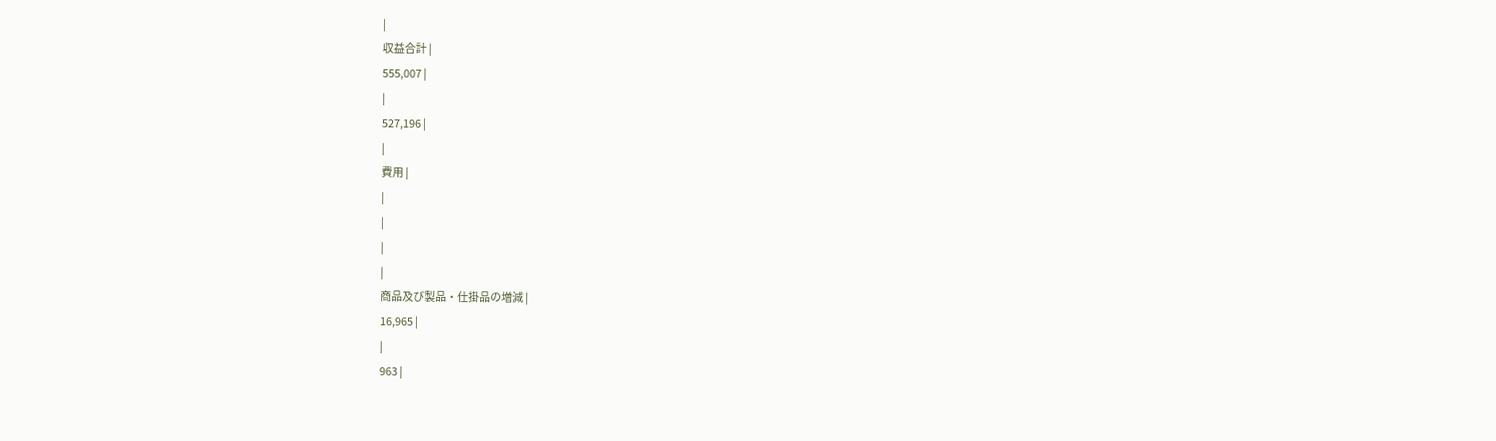|
収益合計 |
555,007 |
|
527,196 |
|
費用 |
|
|
|
|
商品及び製品・仕掛品の増減 |
16,965 |
|
963 |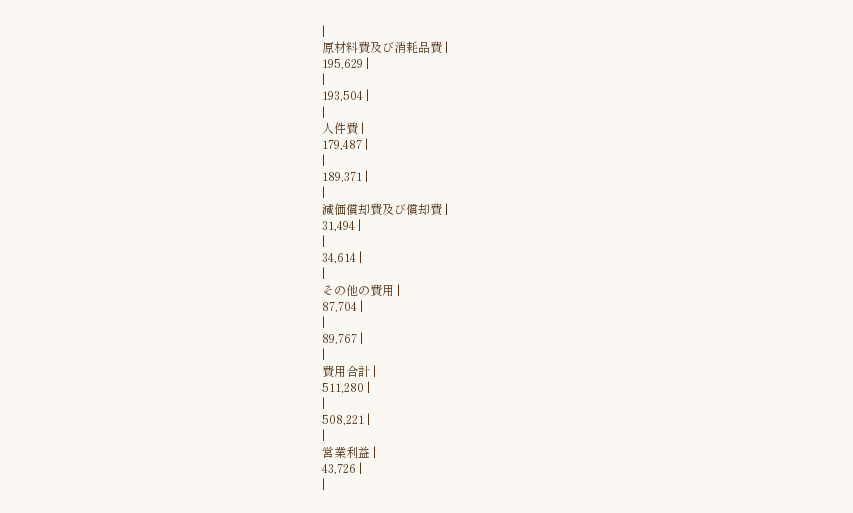|
原材料費及び消耗品費 |
195,629 |
|
193,504 |
|
人件費 |
179,487 |
|
189,371 |
|
減価償却費及び償却費 |
31,494 |
|
34,614 |
|
その他の費用 |
87,704 |
|
89,767 |
|
費用合計 |
511,280 |
|
508,221 |
|
営業利益 |
43,726 |
|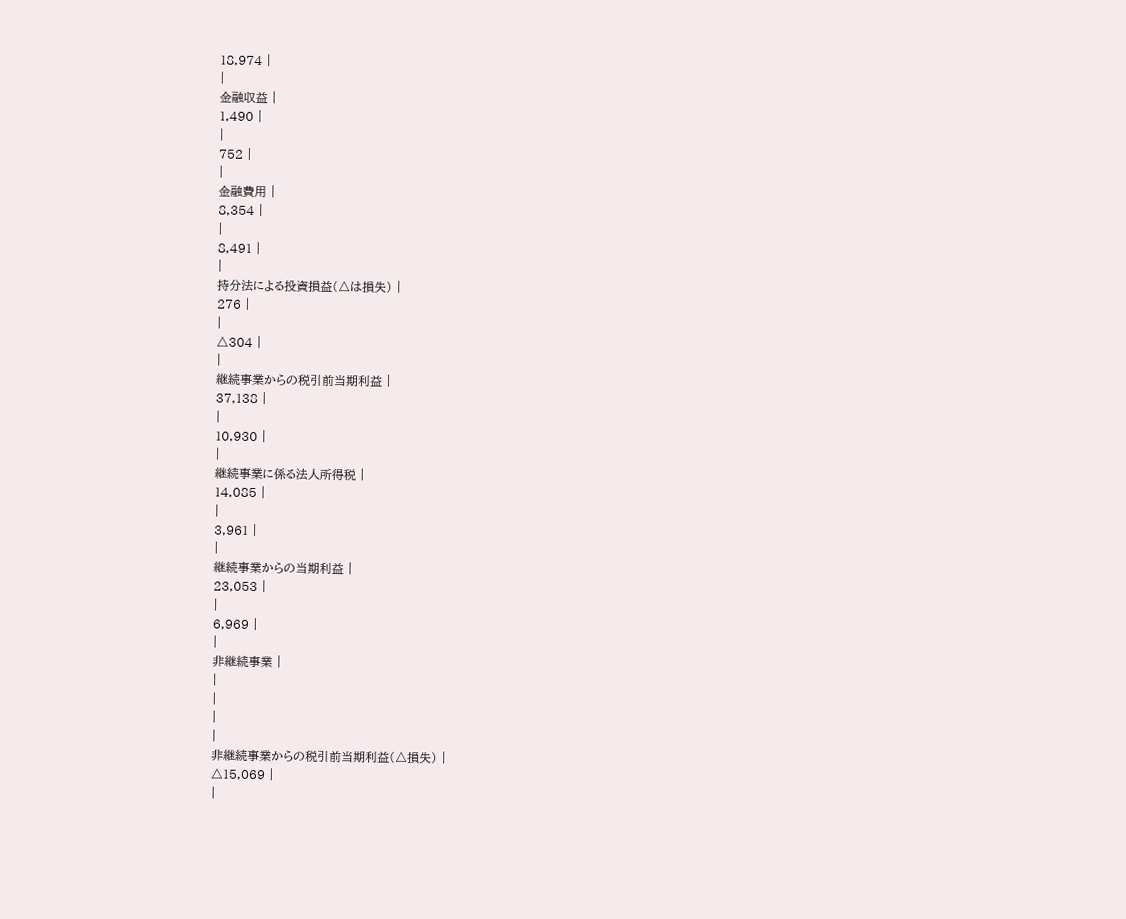18,974 |
|
金融収益 |
1,490 |
|
752 |
|
金融費用 |
8,354 |
|
8,491 |
|
持分法による投資損益(△は損失) |
276 |
|
△304 |
|
継続事業からの税引前当期利益 |
37,138 |
|
10,930 |
|
継続事業に係る法人所得税 |
14,085 |
|
3,961 |
|
継続事業からの当期利益 |
23,053 |
|
6,969 |
|
非継続事業 |
|
|
|
|
非継続事業からの税引前当期利益(△損失) |
△15,069 |
|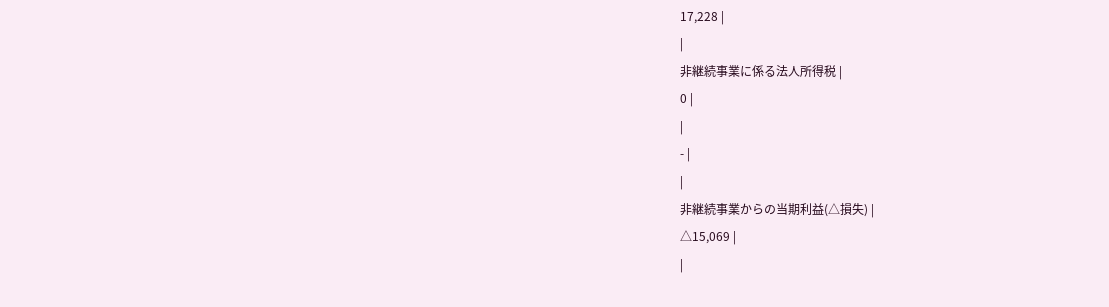17,228 |
|
非継続事業に係る法人所得税 |
0 |
|
- |
|
非継続事業からの当期利益(△損失) |
△15,069 |
|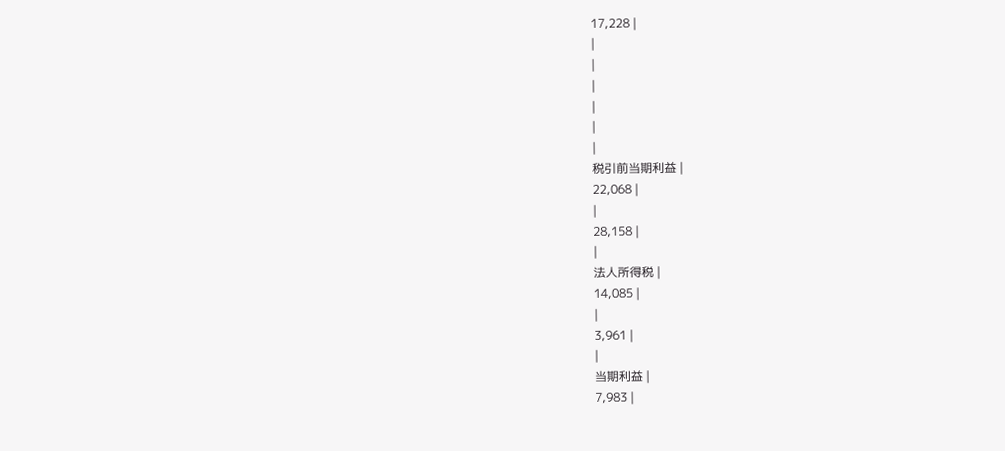17,228 |
|
|
|
|
|
|
税引前当期利益 |
22,068 |
|
28,158 |
|
法人所得税 |
14,085 |
|
3,961 |
|
当期利益 |
7,983 |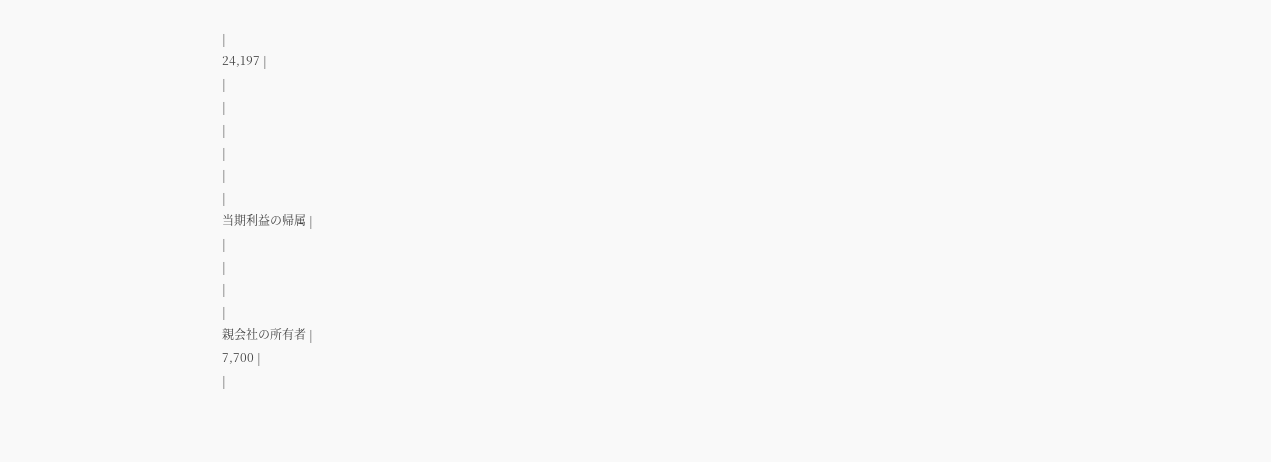|
24,197 |
|
|
|
|
|
|
当期利益の帰属 |
|
|
|
|
親会社の所有者 |
7,700 |
|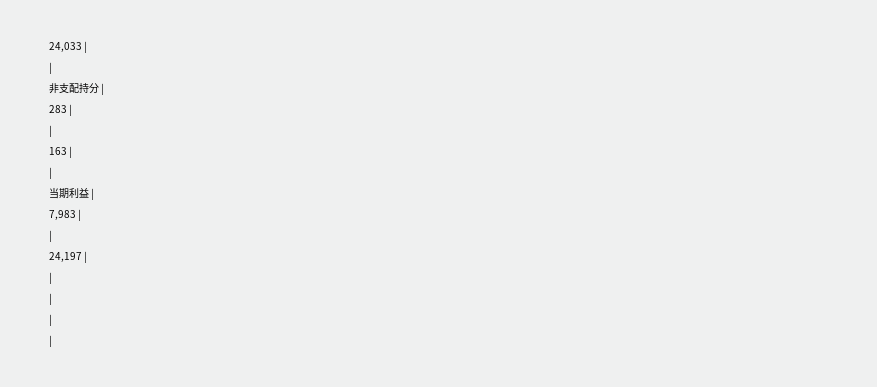24,033 |
|
非支配持分 |
283 |
|
163 |
|
当期利益 |
7,983 |
|
24,197 |
|
|
|
|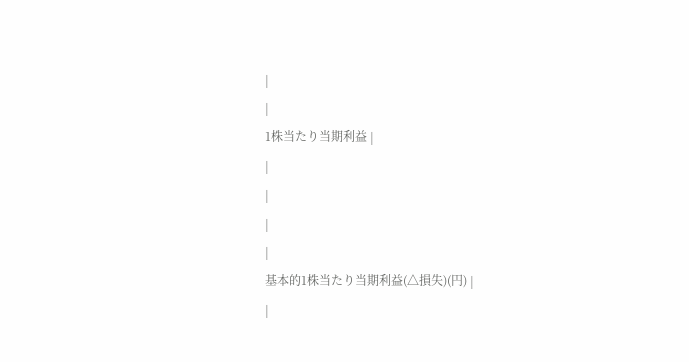|
|
1株当たり当期利益 |
|
|
|
|
基本的1株当たり当期利益(△損失)(円) |
|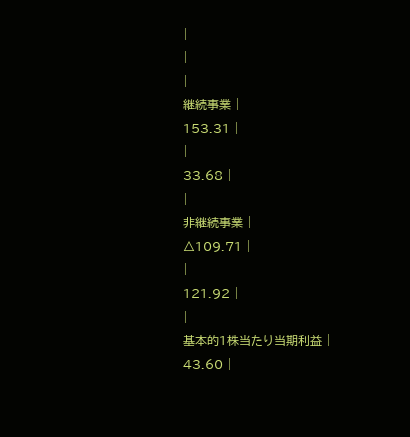|
|
|
継続事業 |
153.31 |
|
33.68 |
|
非継続事業 |
△109.71 |
|
121.92 |
|
基本的1株当たり当期利益 |
43.60 |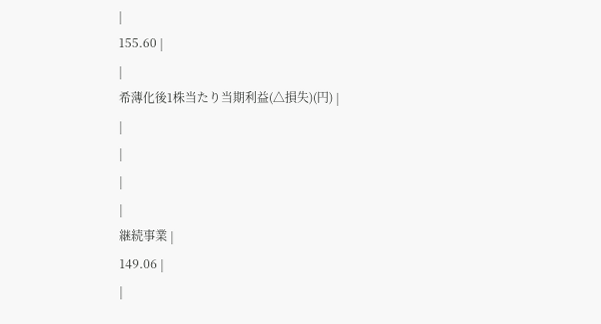|
155.60 |
|
希薄化後1株当たり当期利益(△損失)(円) |
|
|
|
|
継続事業 |
149.06 |
|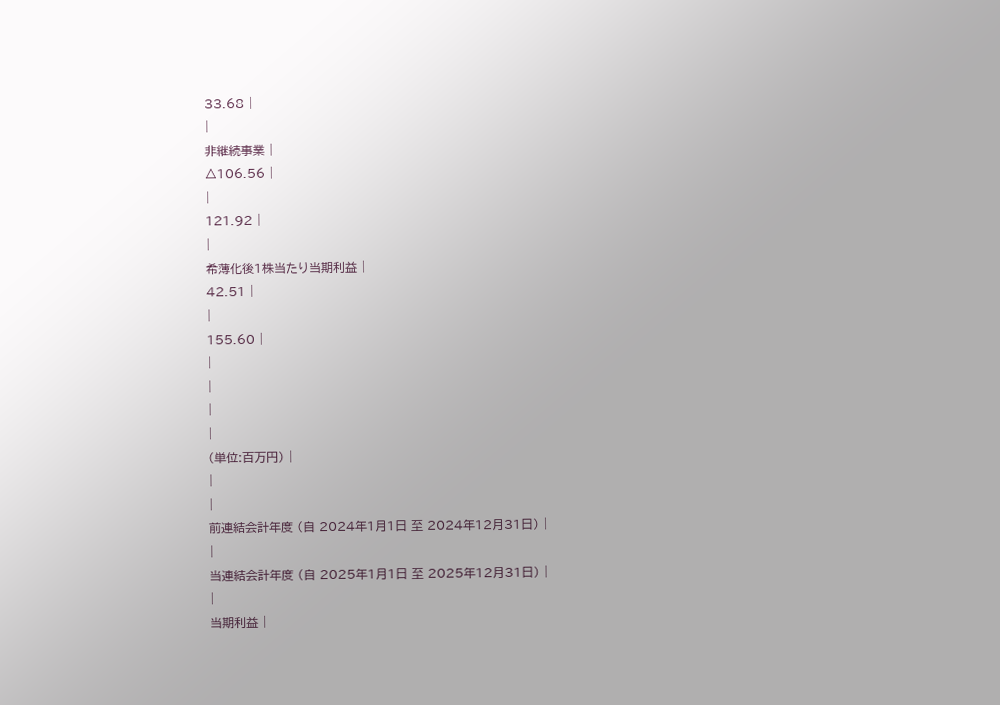33.68 |
|
非継続事業 |
△106.56 |
|
121.92 |
|
希薄化後1株当たり当期利益 |
42.51 |
|
155.60 |
|
|
|
|
(単位:百万円) |
|
|
前連結会計年度 (自 2024年1月1日 至 2024年12月31日) |
|
当連結会計年度 (自 2025年1月1日 至 2025年12月31日) |
|
当期利益 |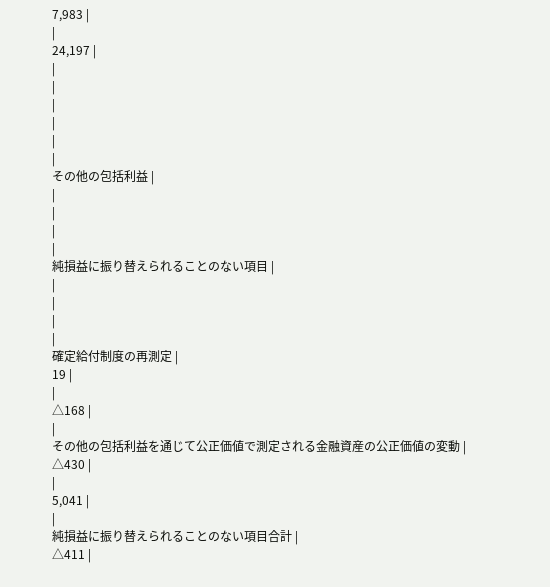7,983 |
|
24,197 |
|
|
|
|
|
|
その他の包括利益 |
|
|
|
|
純損益に振り替えられることのない項目 |
|
|
|
|
確定給付制度の再測定 |
19 |
|
△168 |
|
その他の包括利益を通じて公正価値で測定される金融資産の公正価値の変動 |
△430 |
|
5,041 |
|
純損益に振り替えられることのない項目合計 |
△411 |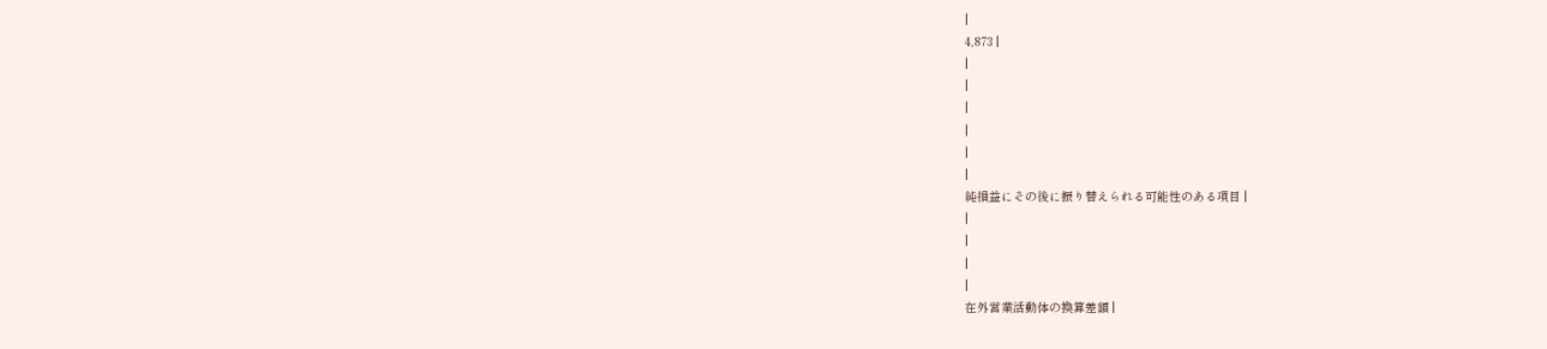|
4,873 |
|
|
|
|
|
|
純損益にその後に振り替えられる可能性のある項目 |
|
|
|
|
在外営業活動体の換算差額 |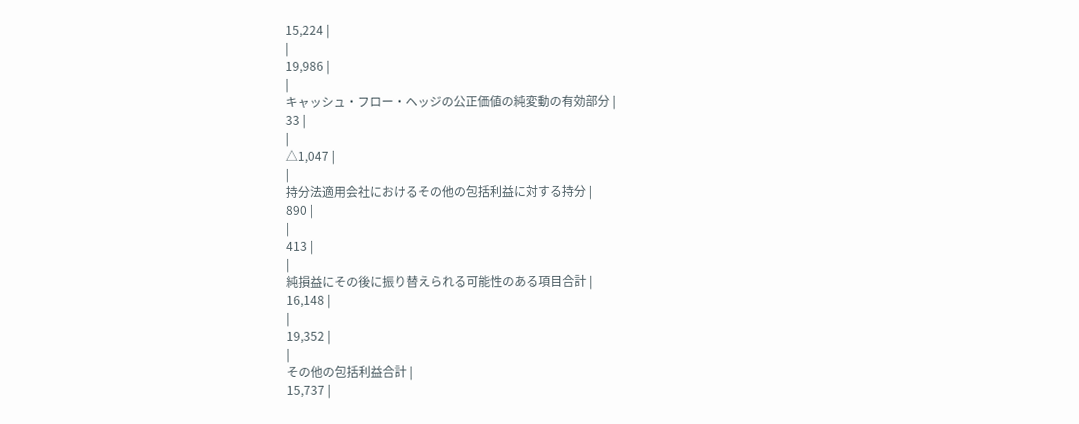15,224 |
|
19,986 |
|
キャッシュ・フロー・ヘッジの公正価値の純変動の有効部分 |
33 |
|
△1,047 |
|
持分法適用会社におけるその他の包括利益に対する持分 |
890 |
|
413 |
|
純損益にその後に振り替えられる可能性のある項目合計 |
16,148 |
|
19,352 |
|
その他の包括利益合計 |
15,737 |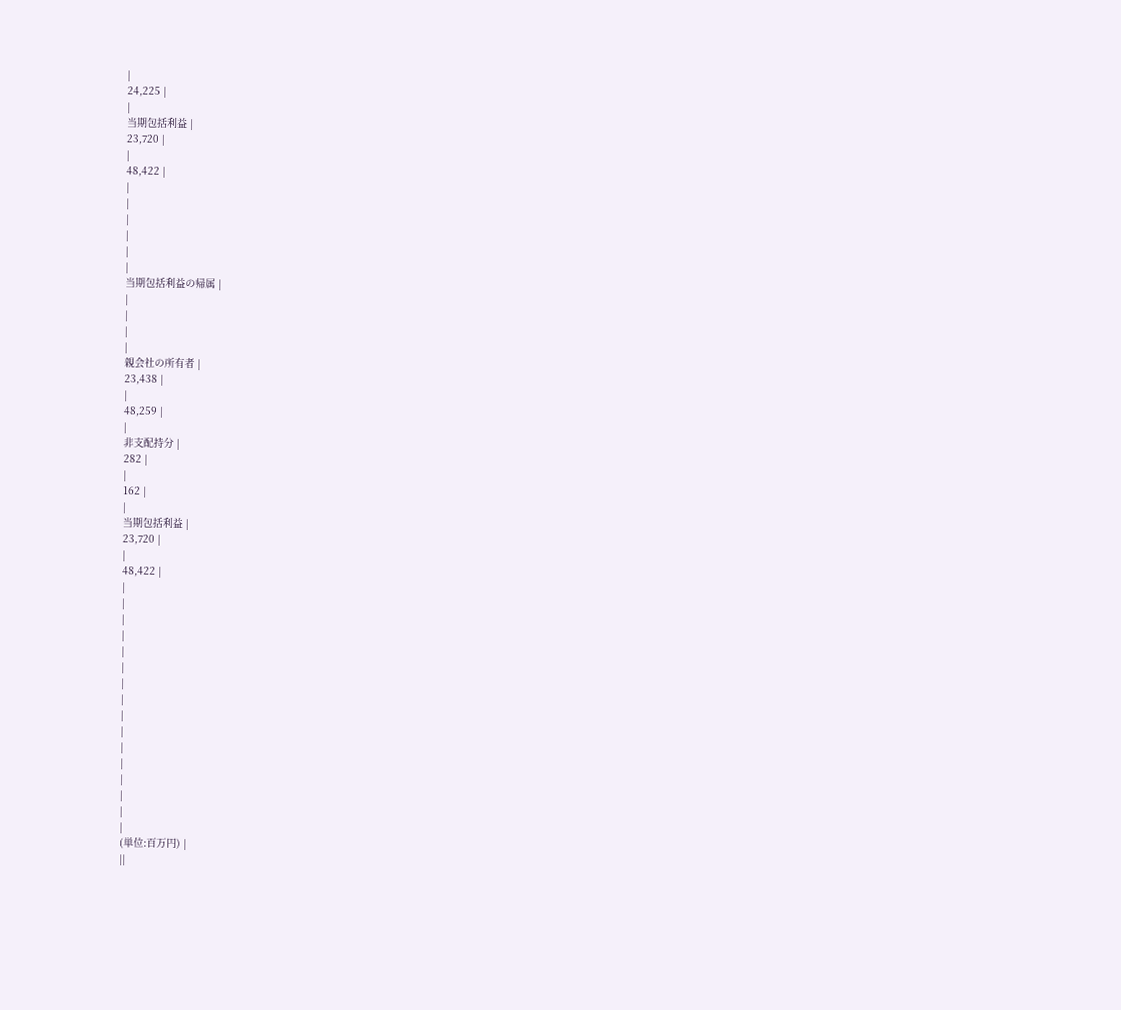|
24,225 |
|
当期包括利益 |
23,720 |
|
48,422 |
|
|
|
|
|
|
当期包括利益の帰属 |
|
|
|
|
親会社の所有者 |
23,438 |
|
48,259 |
|
非支配持分 |
282 |
|
162 |
|
当期包括利益 |
23,720 |
|
48,422 |
|
|
|
|
|
|
|
|
|
|
|
|
|
|
|
|
(単位:百万円) |
||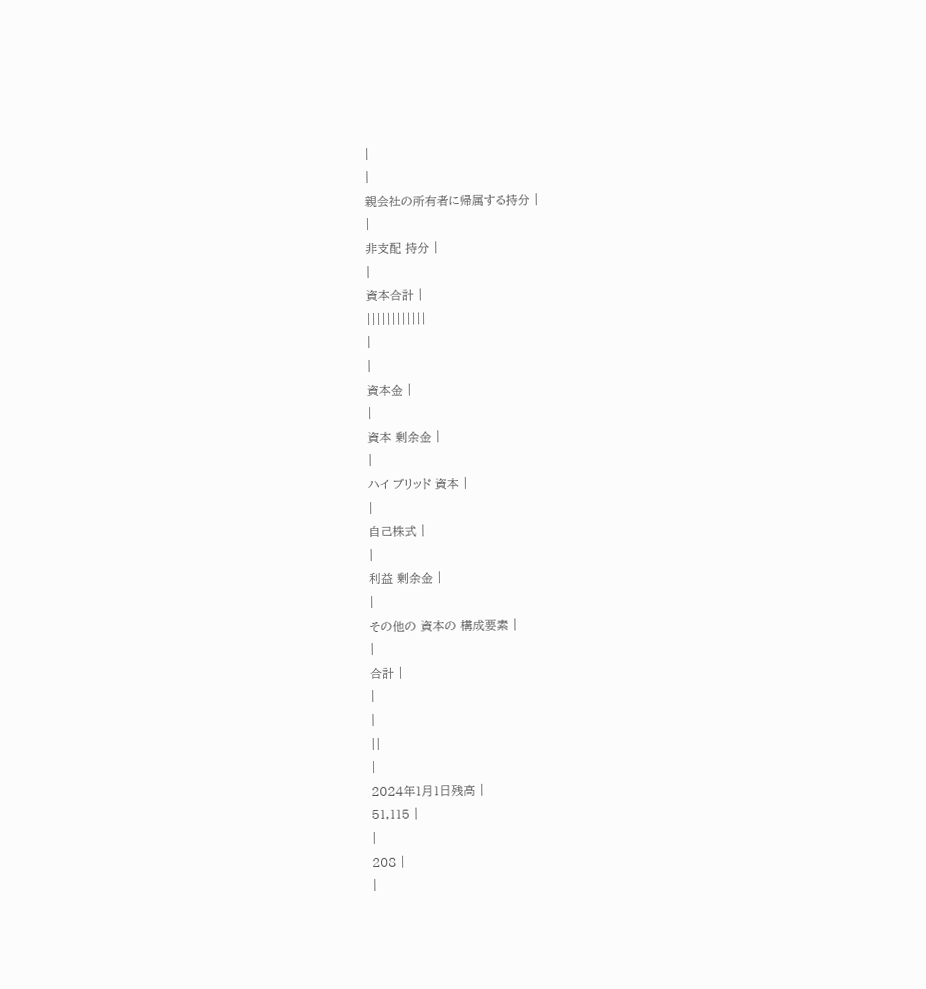|
|
親会社の所有者に帰属する持分 |
|
非支配 持分 |
|
資本合計 |
||||||||||||
|
|
資本金 |
|
資本 剰余金 |
|
ハイ ブリッド 資本 |
|
自己株式 |
|
利益 剰余金 |
|
その他の 資本の 構成要素 |
|
合計 |
|
|
||
|
2024年1月1日残高 |
51,115 |
|
208 |
|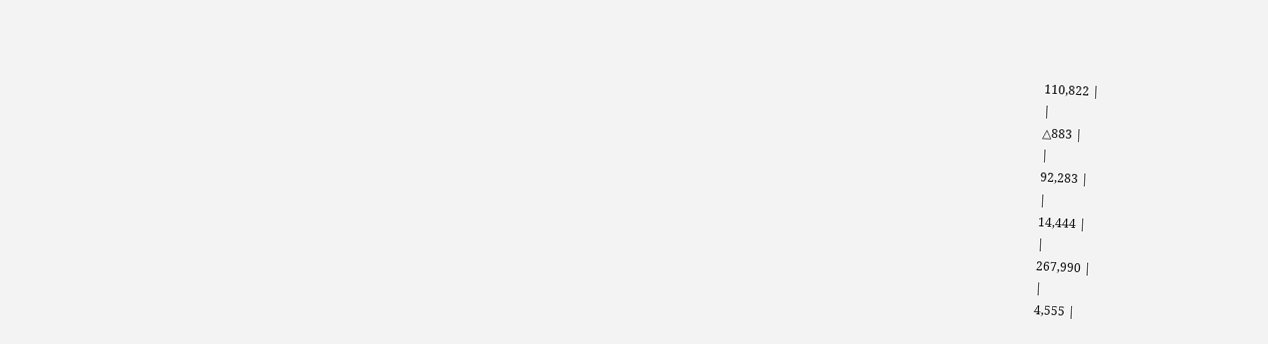110,822 |
|
△883 |
|
92,283 |
|
14,444 |
|
267,990 |
|
4,555 |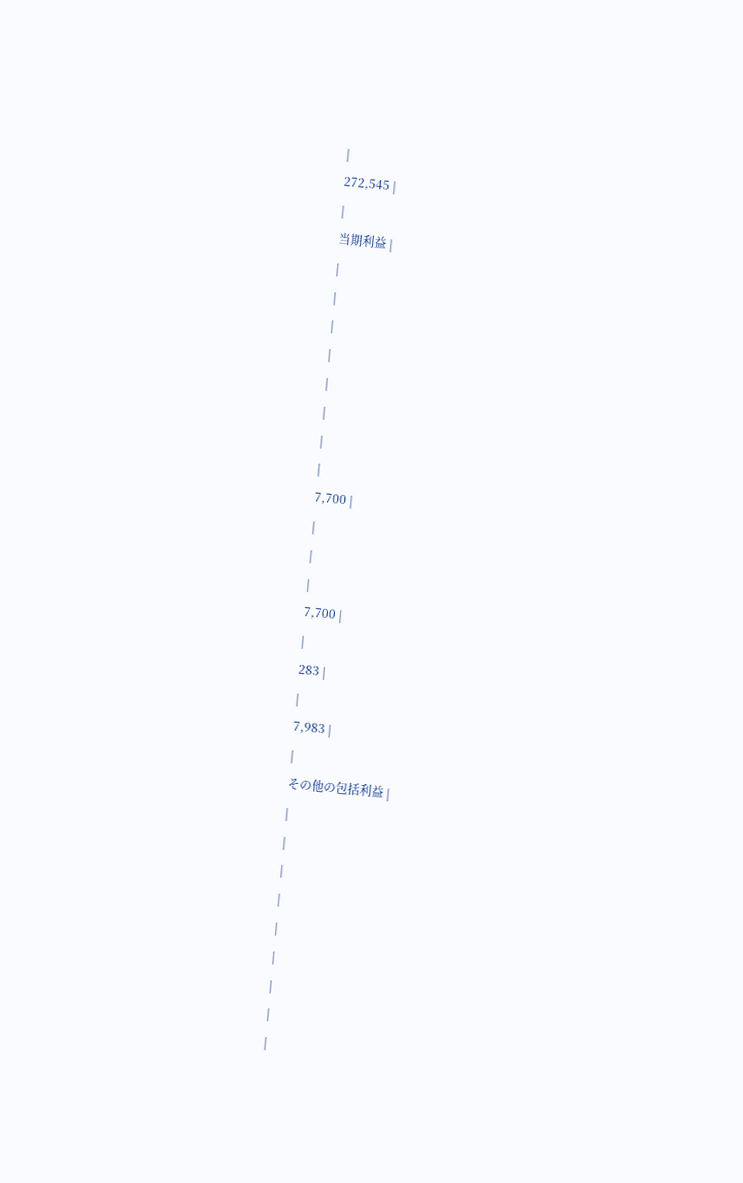|
272,545 |
|
当期利益 |
|
|
|
|
|
|
|
|
7,700 |
|
|
|
7,700 |
|
283 |
|
7,983 |
|
その他の包括利益 |
|
|
|
|
|
|
|
|
|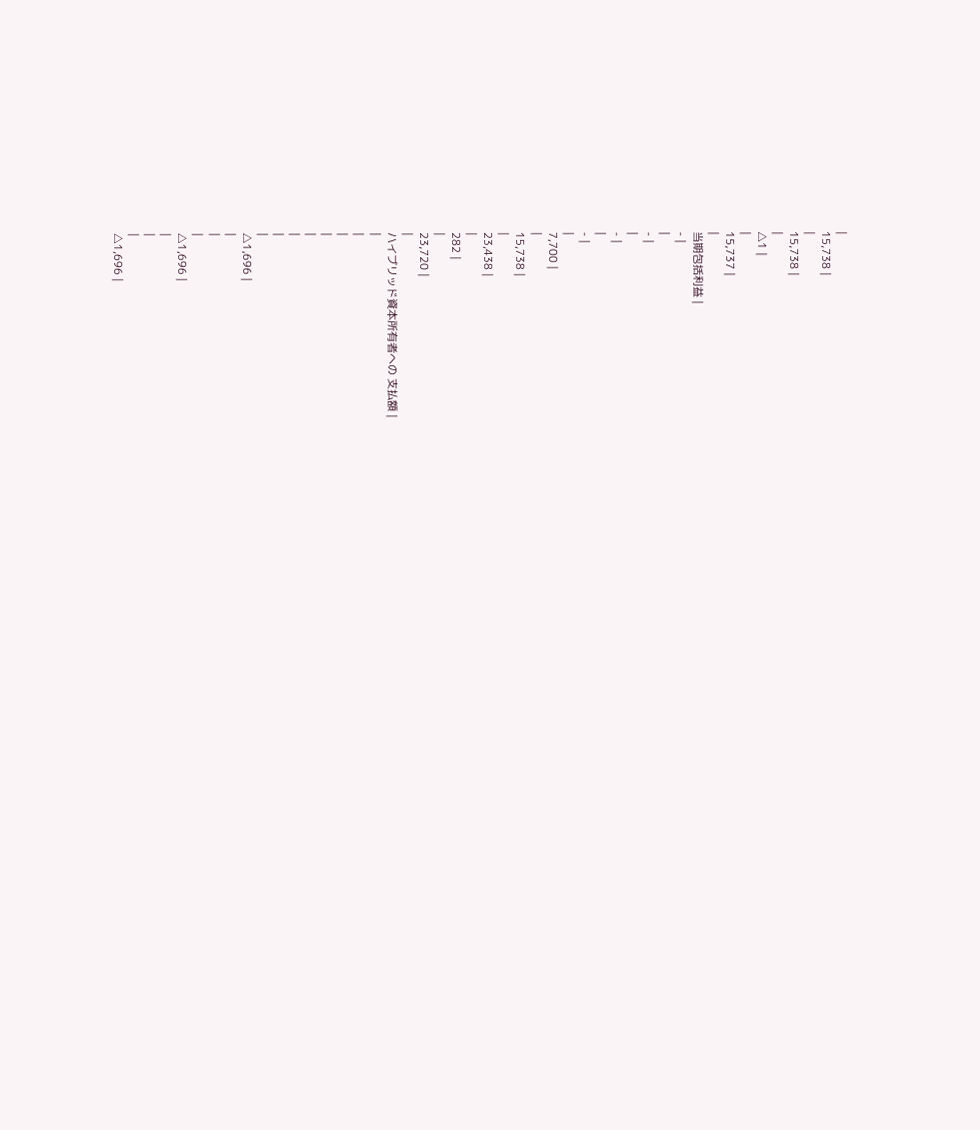|
15,738 |
|
15,738 |
|
△1 |
|
15,737 |
|
当期包括利益 |
- |
|
- |
|
- |
|
- |
|
7,700 |
|
15,738 |
|
23,438 |
|
282 |
|
23,720 |
|
ハイブリッド資本所有者への 支払額 |
|
|
|
|
|
|
|
|
△1,696 |
|
|
|
△1,696 |
|
|
|
△1,696 |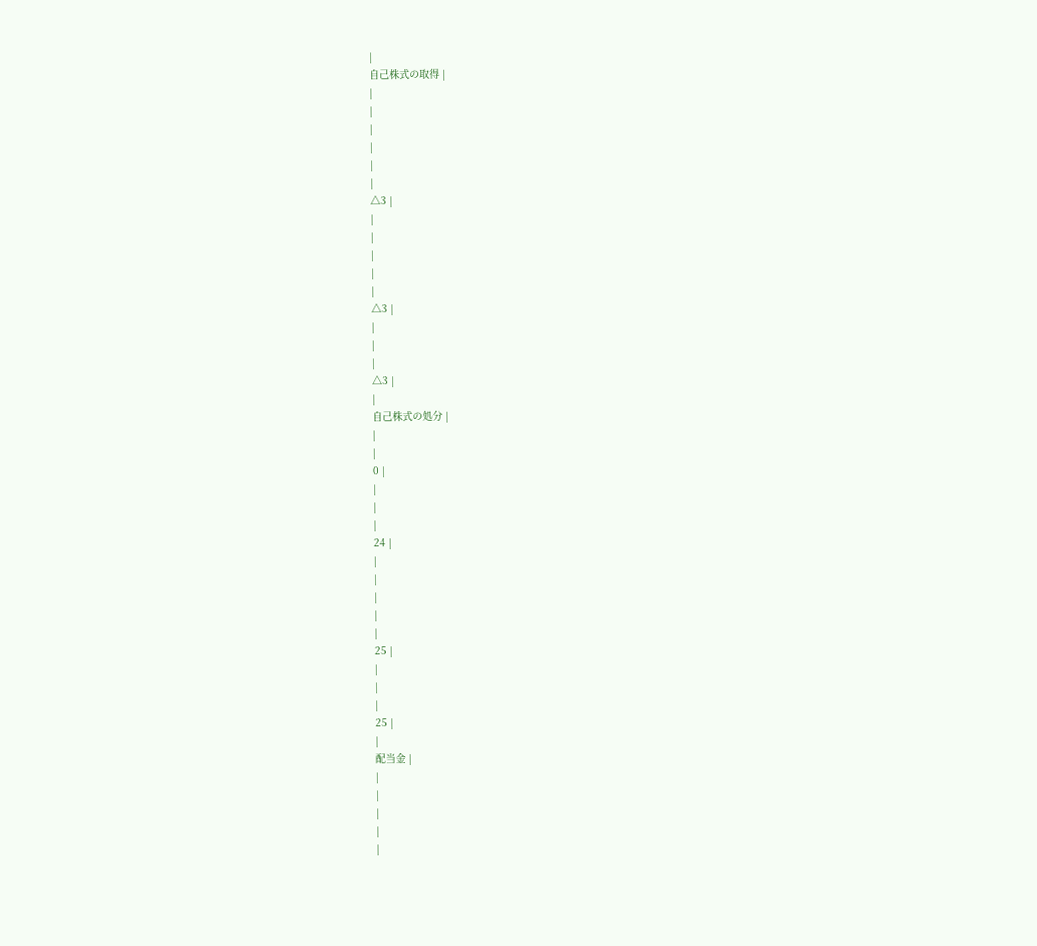|
自己株式の取得 |
|
|
|
|
|
|
△3 |
|
|
|
|
|
△3 |
|
|
|
△3 |
|
自己株式の処分 |
|
|
0 |
|
|
|
24 |
|
|
|
|
|
25 |
|
|
|
25 |
|
配当金 |
|
|
|
|
|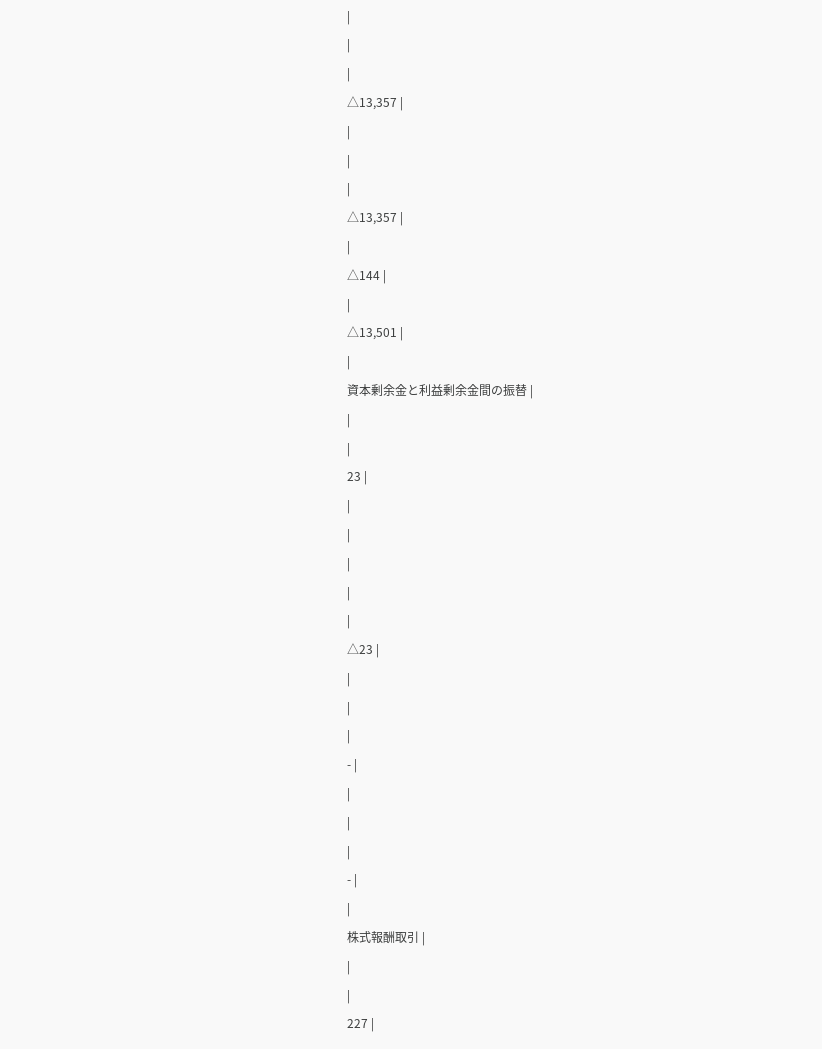|
|
|
△13,357 |
|
|
|
△13,357 |
|
△144 |
|
△13,501 |
|
資本剰余金と利益剰余金間の振替 |
|
|
23 |
|
|
|
|
|
△23 |
|
|
|
- |
|
|
|
- |
|
株式報酬取引 |
|
|
227 |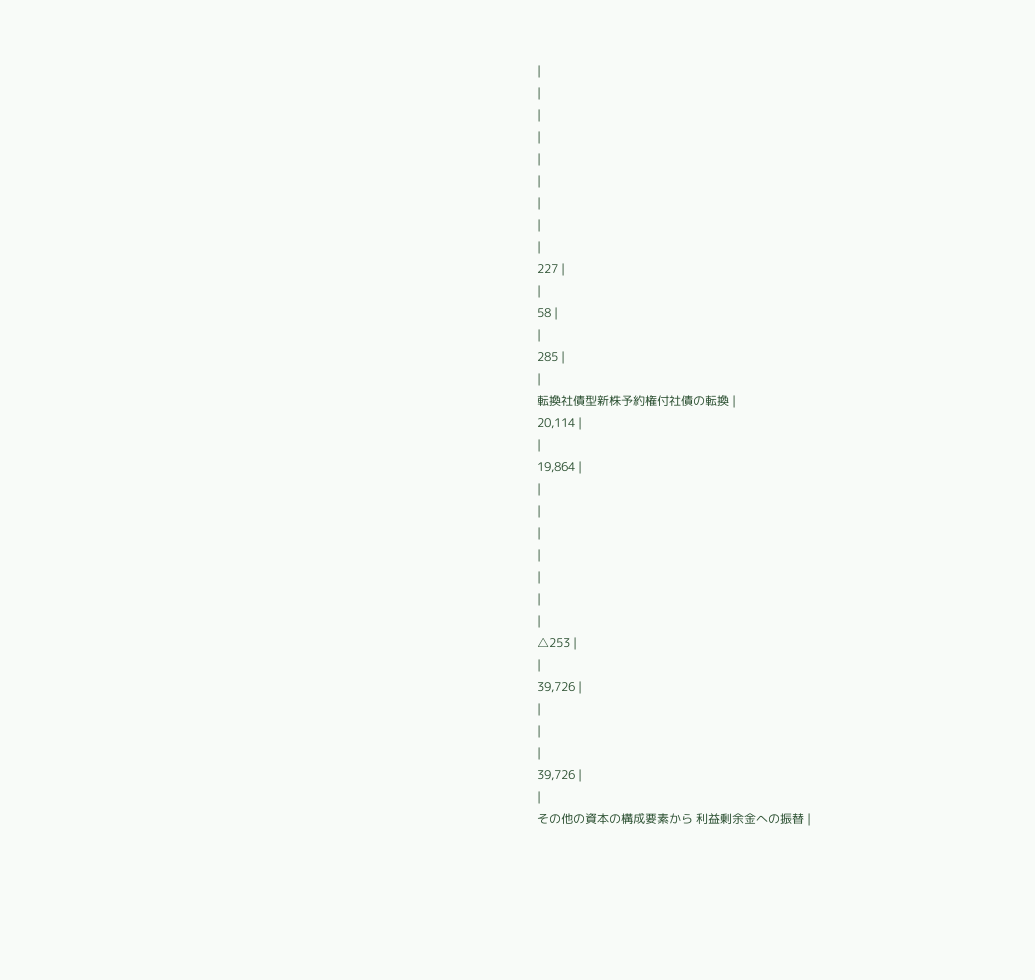|
|
|
|
|
|
|
|
|
227 |
|
58 |
|
285 |
|
転換社債型新株予約権付社債の転換 |
20,114 |
|
19,864 |
|
|
|
|
|
|
|
△253 |
|
39,726 |
|
|
|
39,726 |
|
その他の資本の構成要素から 利益剰余金への振替 |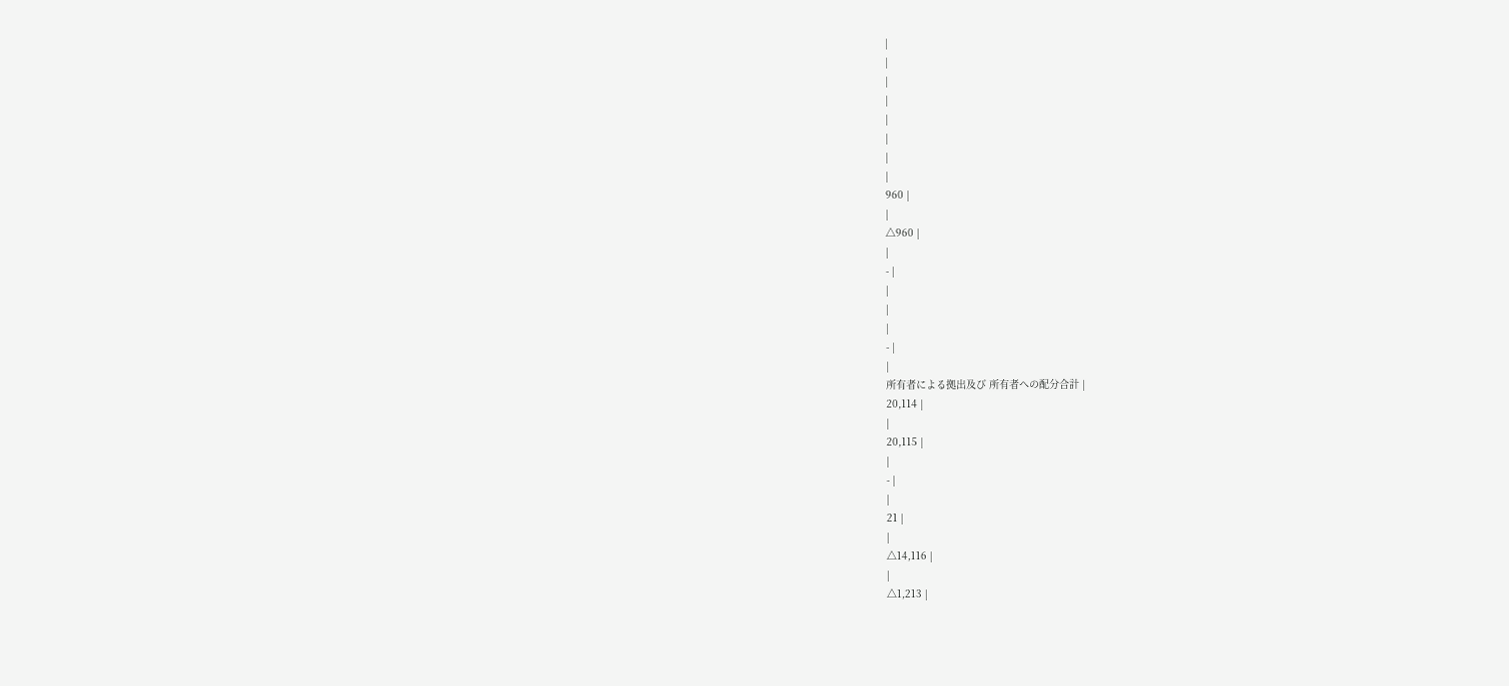|
|
|
|
|
|
|
|
960 |
|
△960 |
|
- |
|
|
|
- |
|
所有者による拠出及び 所有者への配分合計 |
20,114 |
|
20,115 |
|
- |
|
21 |
|
△14,116 |
|
△1,213 |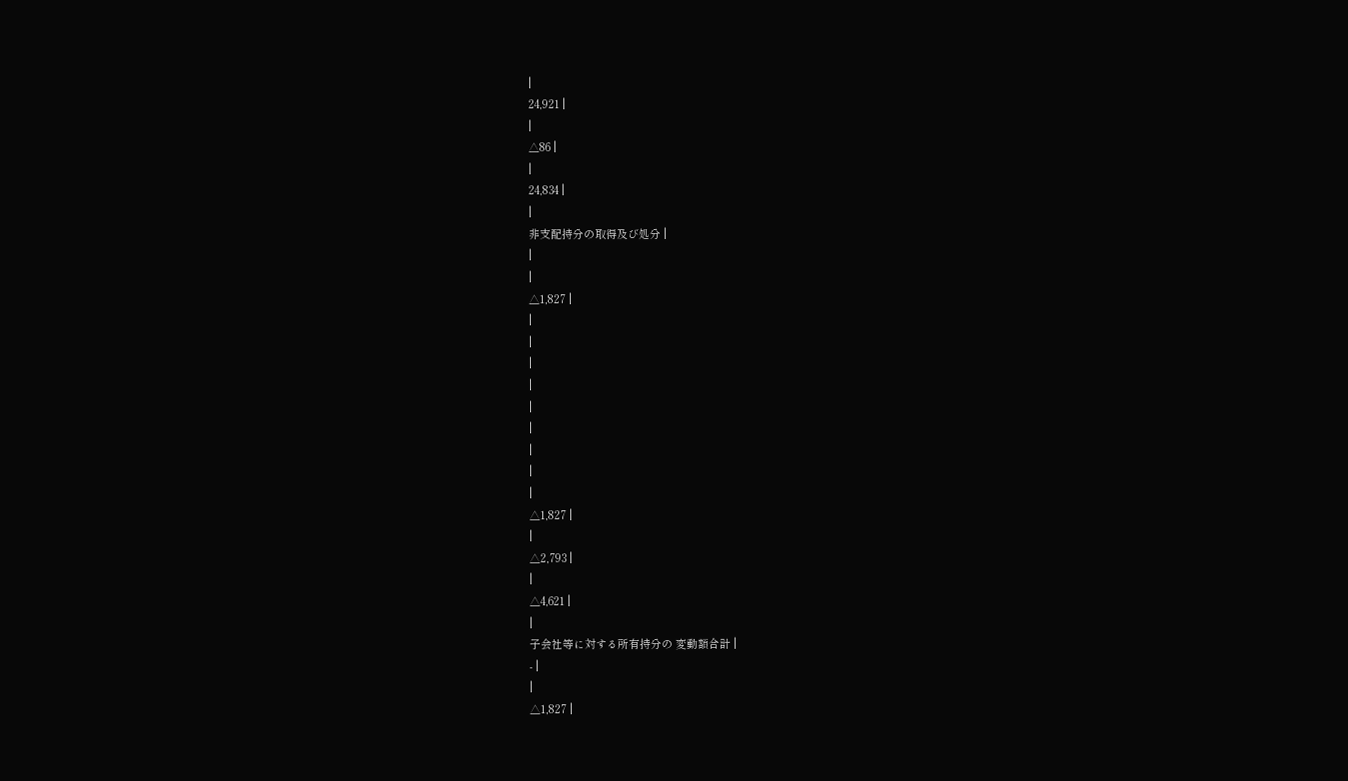|
24,921 |
|
△86 |
|
24,834 |
|
非支配持分の取得及び処分 |
|
|
△1,827 |
|
|
|
|
|
|
|
|
|
△1,827 |
|
△2,793 |
|
△4,621 |
|
子会社等に対する所有持分の 変動額合計 |
- |
|
△1,827 |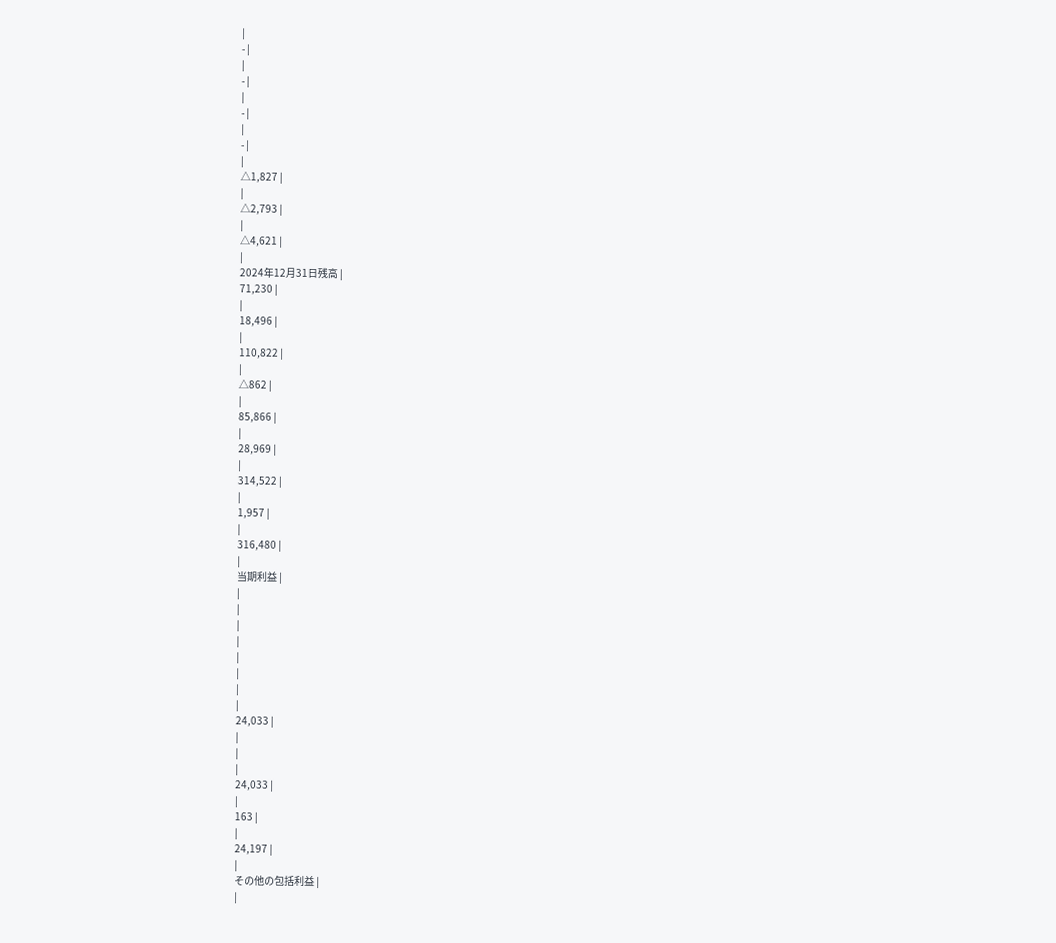|
- |
|
- |
|
- |
|
- |
|
△1,827 |
|
△2,793 |
|
△4,621 |
|
2024年12月31日残高 |
71,230 |
|
18,496 |
|
110,822 |
|
△862 |
|
85,866 |
|
28,969 |
|
314,522 |
|
1,957 |
|
316,480 |
|
当期利益 |
|
|
|
|
|
|
|
|
24,033 |
|
|
|
24,033 |
|
163 |
|
24,197 |
|
その他の包括利益 |
|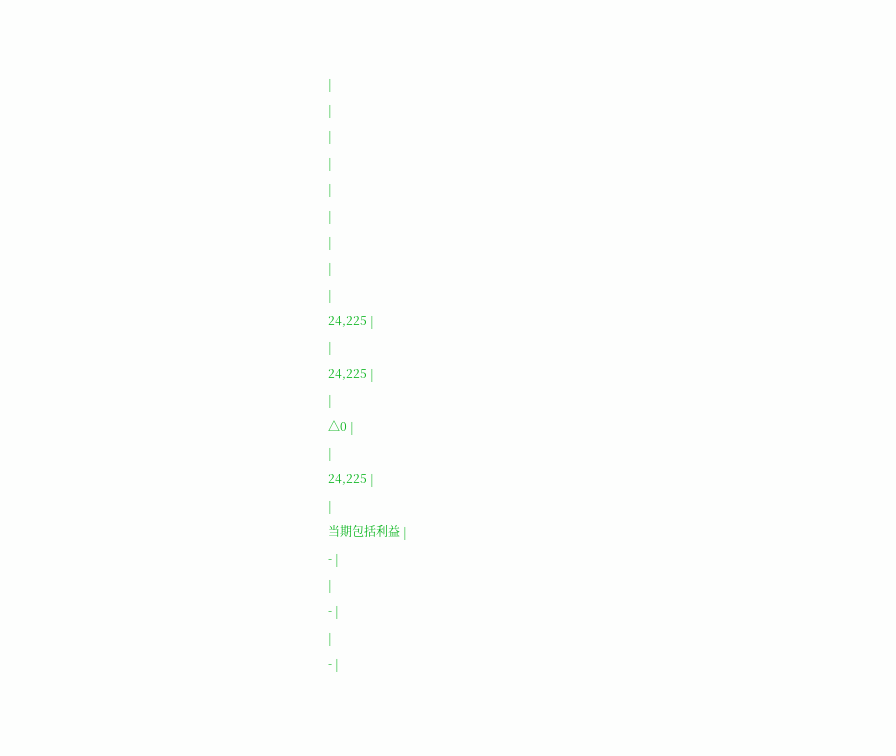|
|
|
|
|
|
|
|
|
24,225 |
|
24,225 |
|
△0 |
|
24,225 |
|
当期包括利益 |
- |
|
- |
|
- |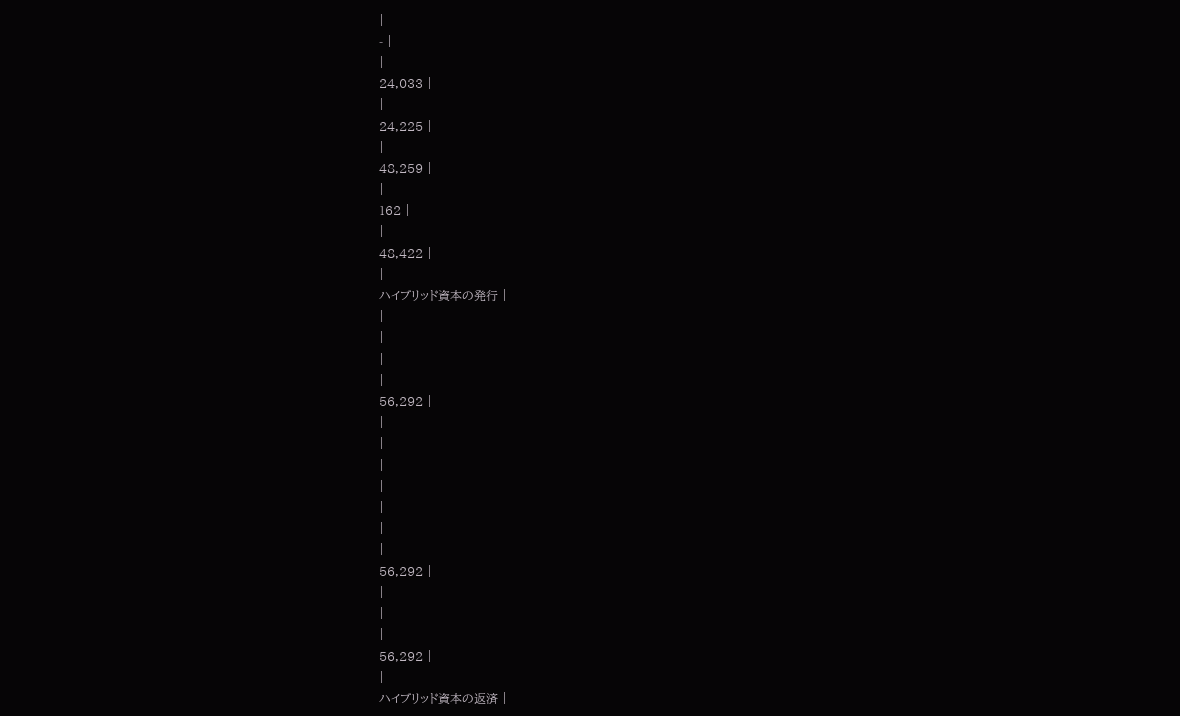|
- |
|
24,033 |
|
24,225 |
|
48,259 |
|
162 |
|
48,422 |
|
ハイブリッド資本の発行 |
|
|
|
|
56,292 |
|
|
|
|
|
|
|
56,292 |
|
|
|
56,292 |
|
ハイブリッド資本の返済 |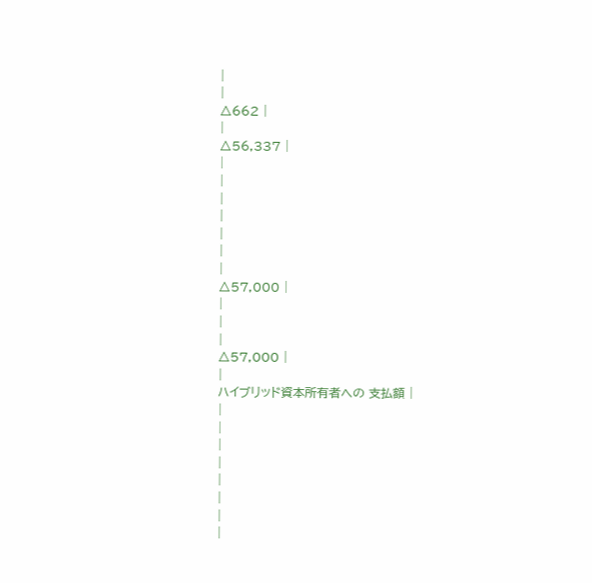|
|
△662 |
|
△56,337 |
|
|
|
|
|
|
|
△57,000 |
|
|
|
△57,000 |
|
ハイブリッド資本所有者への 支払額 |
|
|
|
|
|
|
|
|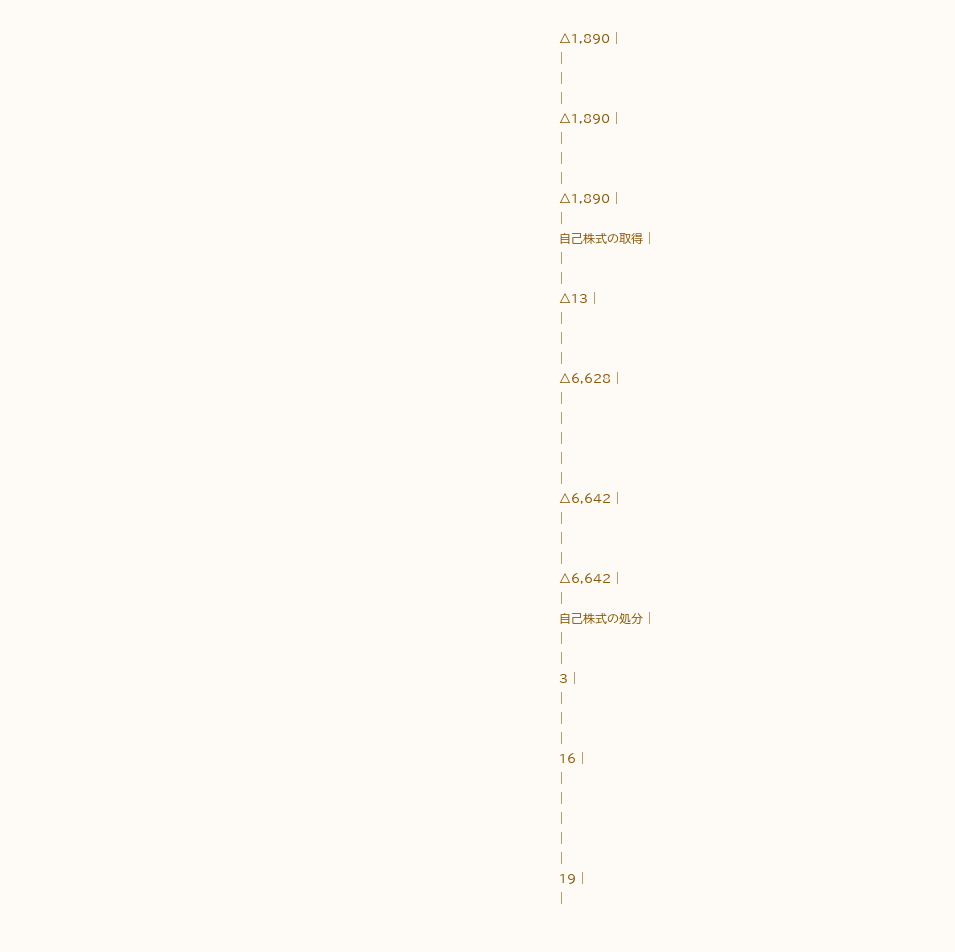△1,890 |
|
|
|
△1,890 |
|
|
|
△1,890 |
|
自己株式の取得 |
|
|
△13 |
|
|
|
△6,628 |
|
|
|
|
|
△6,642 |
|
|
|
△6,642 |
|
自己株式の処分 |
|
|
3 |
|
|
|
16 |
|
|
|
|
|
19 |
|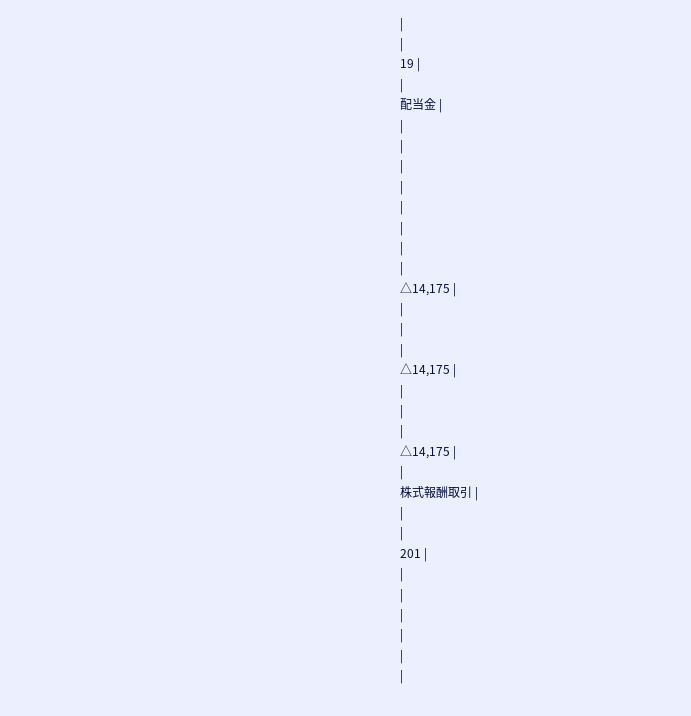|
|
19 |
|
配当金 |
|
|
|
|
|
|
|
|
△14,175 |
|
|
|
△14,175 |
|
|
|
△14,175 |
|
株式報酬取引 |
|
|
201 |
|
|
|
|
|
|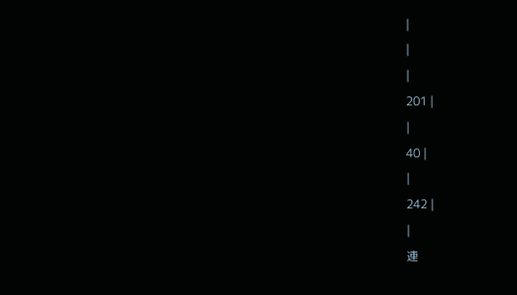|
|
|
201 |
|
40 |
|
242 |
|
連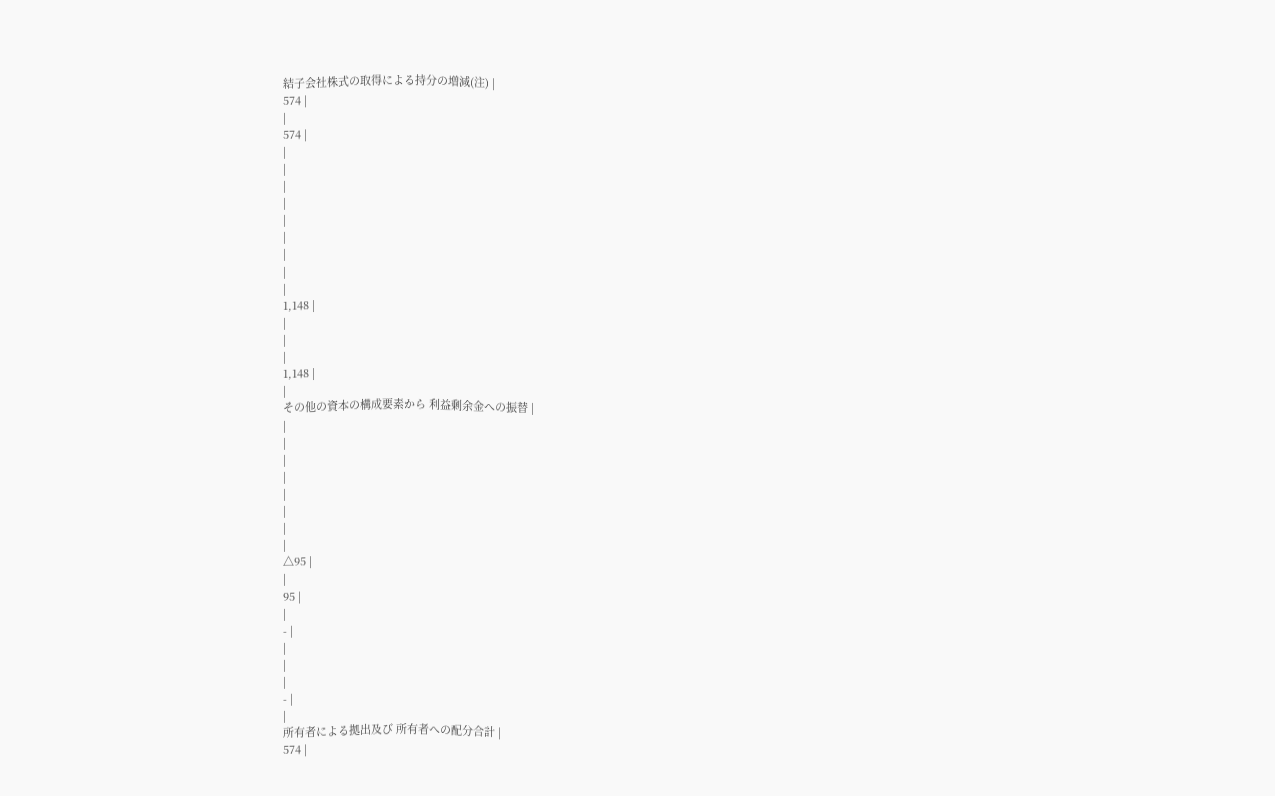結子会社株式の取得による持分の増減(注) |
574 |
|
574 |
|
|
|
|
|
|
|
|
|
1,148 |
|
|
|
1,148 |
|
その他の資本の構成要素から 利益剰余金への振替 |
|
|
|
|
|
|
|
|
△95 |
|
95 |
|
- |
|
|
|
- |
|
所有者による拠出及び 所有者への配分合計 |
574 |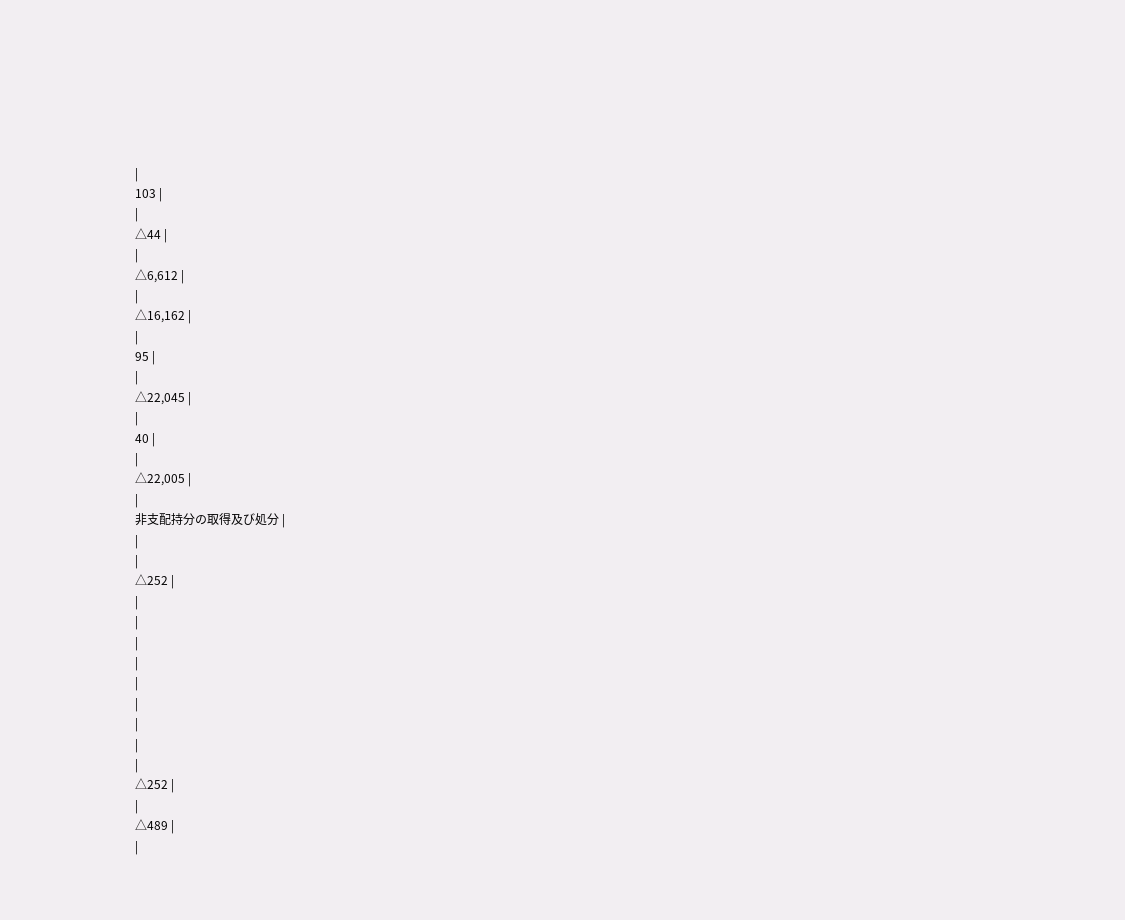|
103 |
|
△44 |
|
△6,612 |
|
△16,162 |
|
95 |
|
△22,045 |
|
40 |
|
△22,005 |
|
非支配持分の取得及び処分 |
|
|
△252 |
|
|
|
|
|
|
|
|
|
△252 |
|
△489 |
|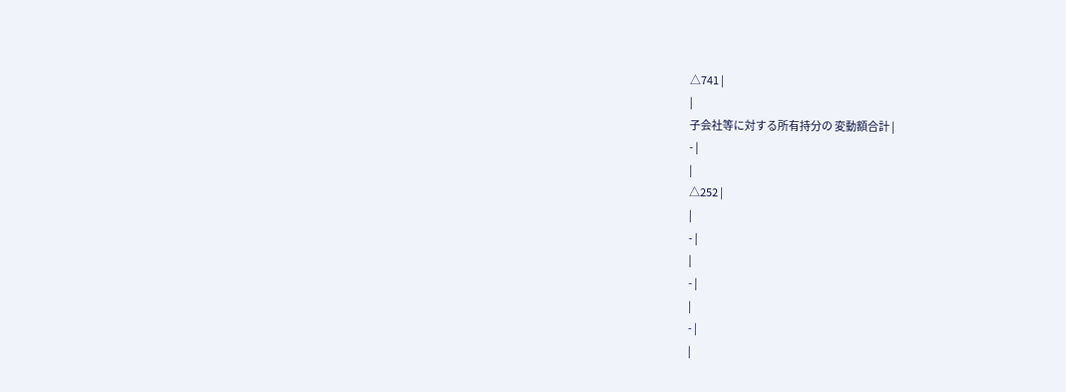△741 |
|
子会社等に対する所有持分の 変動額合計 |
- |
|
△252 |
|
- |
|
- |
|
- |
|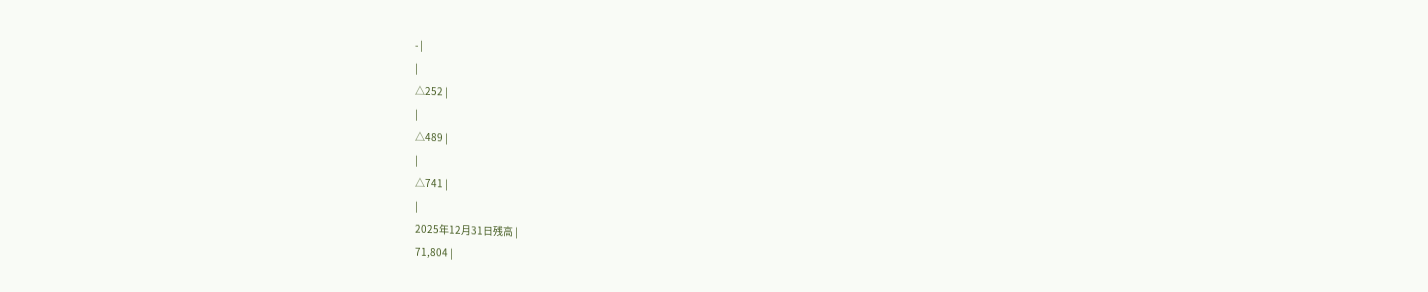- |
|
△252 |
|
△489 |
|
△741 |
|
2025年12月31日残高 |
71,804 |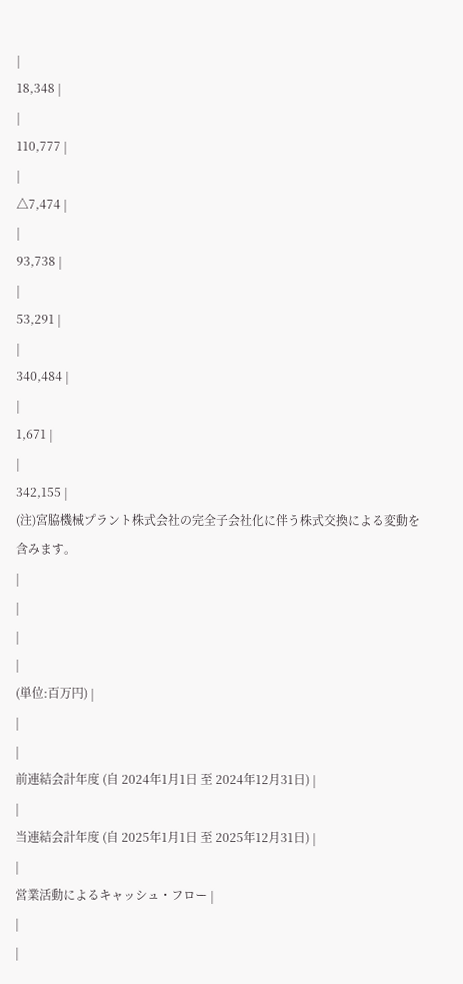|
18,348 |
|
110,777 |
|
△7,474 |
|
93,738 |
|
53,291 |
|
340,484 |
|
1,671 |
|
342,155 |
(注)宮脇機械プラント株式会社の完全子会社化に伴う株式交換による変動を含みます。
|
|
|
|
(単位:百万円) |
|
|
前連結会計年度 (自 2024年1月1日 至 2024年12月31日) |
|
当連結会計年度 (自 2025年1月1日 至 2025年12月31日) |
|
営業活動によるキャッシュ・フロー |
|
|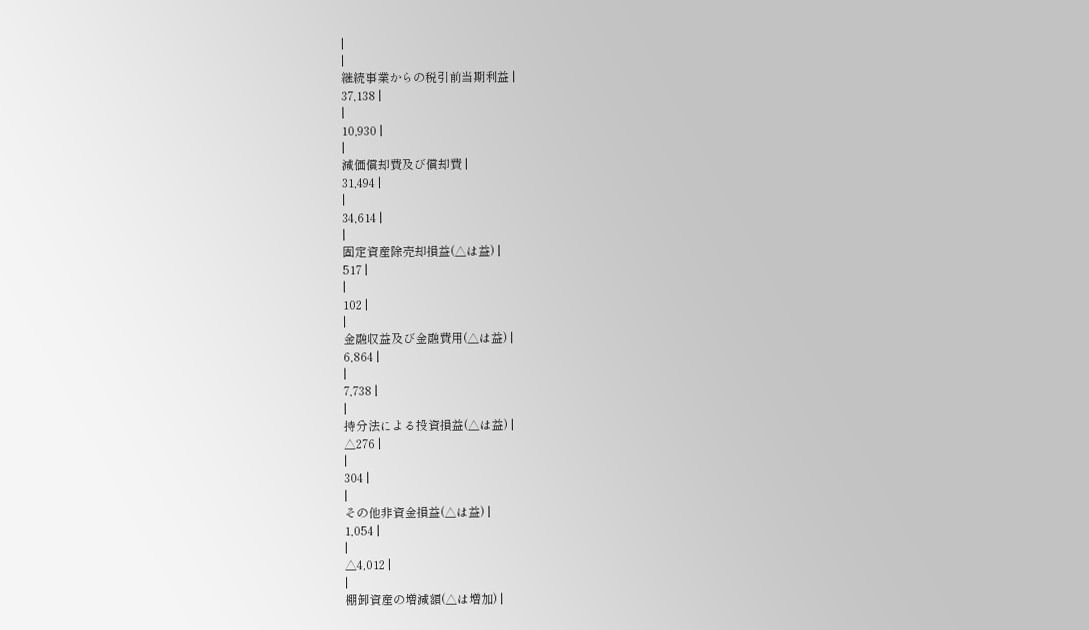|
|
継続事業からの税引前当期利益 |
37,138 |
|
10,930 |
|
減価償却費及び償却費 |
31,494 |
|
34,614 |
|
固定資産除売却損益(△は益) |
517 |
|
102 |
|
金融収益及び金融費用(△は益) |
6,864 |
|
7,738 |
|
持分法による投資損益(△は益) |
△276 |
|
304 |
|
その他非資金損益(△は益) |
1,054 |
|
△4,012 |
|
棚卸資産の増減額(△は増加) |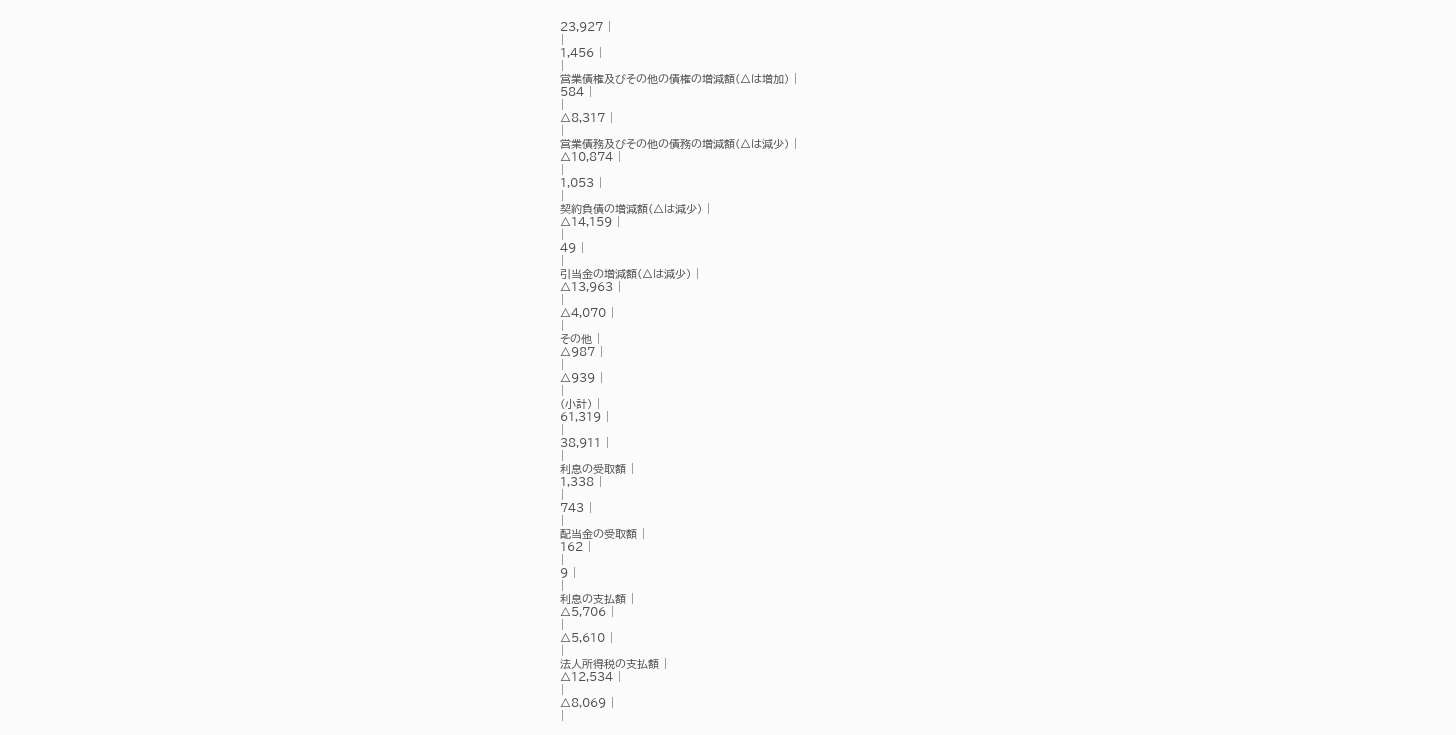23,927 |
|
1,456 |
|
営業債権及びその他の債権の増減額(△は増加) |
584 |
|
△8,317 |
|
営業債務及びその他の債務の増減額(△は減少) |
△10,874 |
|
1,053 |
|
契約負債の増減額(△は減少) |
△14,159 |
|
49 |
|
引当金の増減額(△は減少) |
△13,963 |
|
△4,070 |
|
その他 |
△987 |
|
△939 |
|
(小計) |
61,319 |
|
38,911 |
|
利息の受取額 |
1,338 |
|
743 |
|
配当金の受取額 |
162 |
|
9 |
|
利息の支払額 |
△5,706 |
|
△5,610 |
|
法人所得税の支払額 |
△12,534 |
|
△8,069 |
|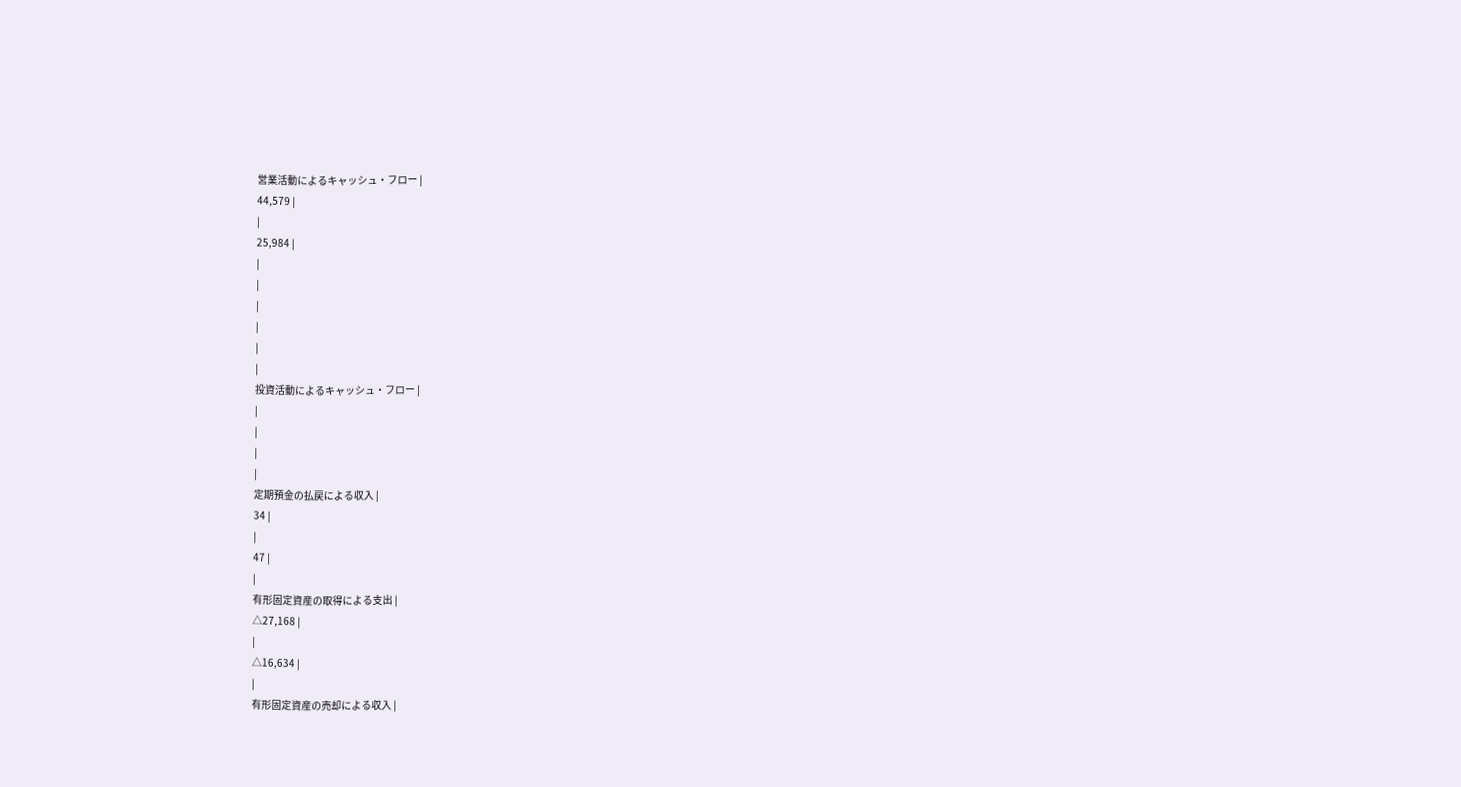営業活動によるキャッシュ・フロー |
44,579 |
|
25,984 |
|
|
|
|
|
|
投資活動によるキャッシュ・フロー |
|
|
|
|
定期預金の払戻による収入 |
34 |
|
47 |
|
有形固定資産の取得による支出 |
△27,168 |
|
△16,634 |
|
有形固定資産の売却による収入 |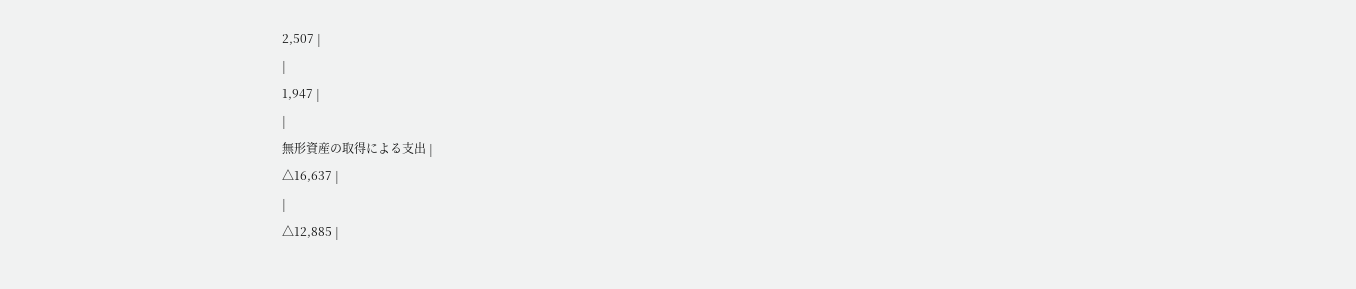2,507 |
|
1,947 |
|
無形資産の取得による支出 |
△16,637 |
|
△12,885 |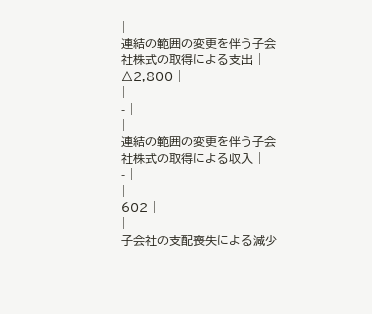|
連結の範囲の変更を伴う子会社株式の取得による支出 |
△2,800 |
|
- |
|
連結の範囲の変更を伴う子会社株式の取得による収入 |
- |
|
602 |
|
子会社の支配喪失による減少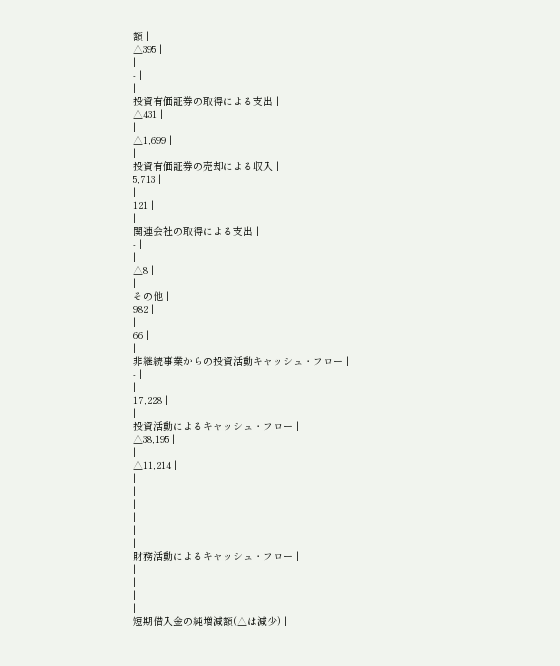額 |
△395 |
|
- |
|
投資有価証券の取得による支出 |
△431 |
|
△1,699 |
|
投資有価証券の売却による収入 |
5,713 |
|
121 |
|
関連会社の取得による支出 |
- |
|
△8 |
|
その他 |
982 |
|
66 |
|
非継続事業からの投資活動キャッシュ・フロー |
- |
|
17,228 |
|
投資活動によるキャッシュ・フロー |
△38,195 |
|
△11,214 |
|
|
|
|
|
|
財務活動によるキャッシュ・フロー |
|
|
|
|
短期借入金の純増減額(△は減少) |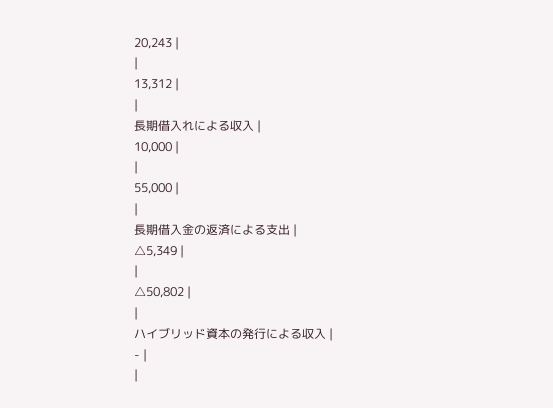20,243 |
|
13,312 |
|
長期借入れによる収入 |
10,000 |
|
55,000 |
|
長期借入金の返済による支出 |
△5,349 |
|
△50,802 |
|
ハイブリッド資本の発行による収入 |
- |
|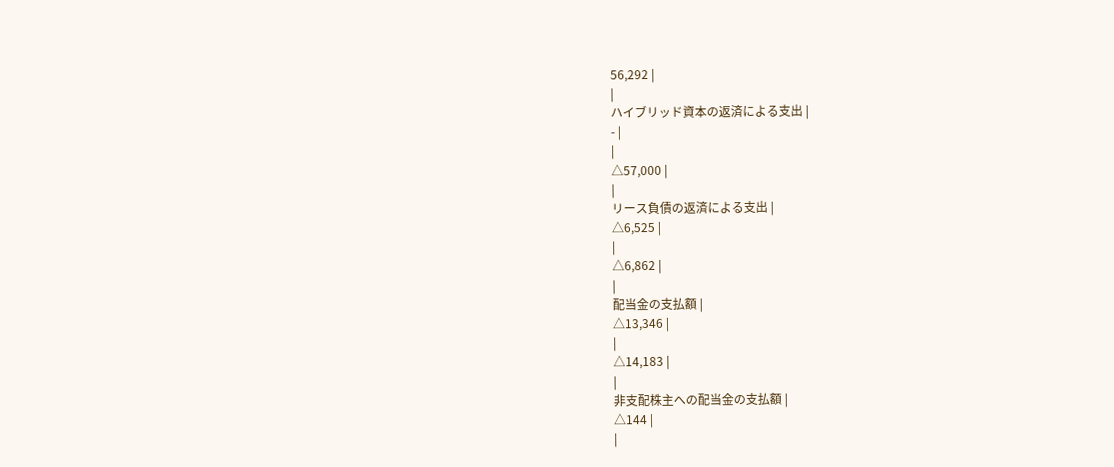56,292 |
|
ハイブリッド資本の返済による支出 |
- |
|
△57,000 |
|
リース負債の返済による支出 |
△6,525 |
|
△6,862 |
|
配当金の支払額 |
△13,346 |
|
△14,183 |
|
非支配株主への配当金の支払額 |
△144 |
|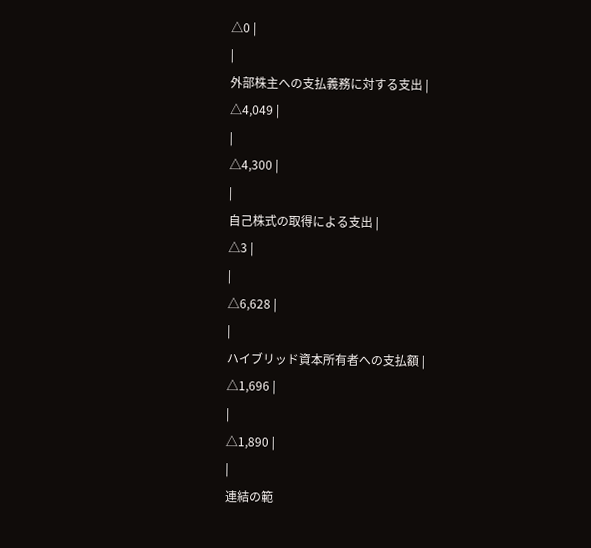△0 |
|
外部株主への支払義務に対する支出 |
△4,049 |
|
△4,300 |
|
自己株式の取得による支出 |
△3 |
|
△6,628 |
|
ハイブリッド資本所有者への支払額 |
△1,696 |
|
△1,890 |
|
連結の範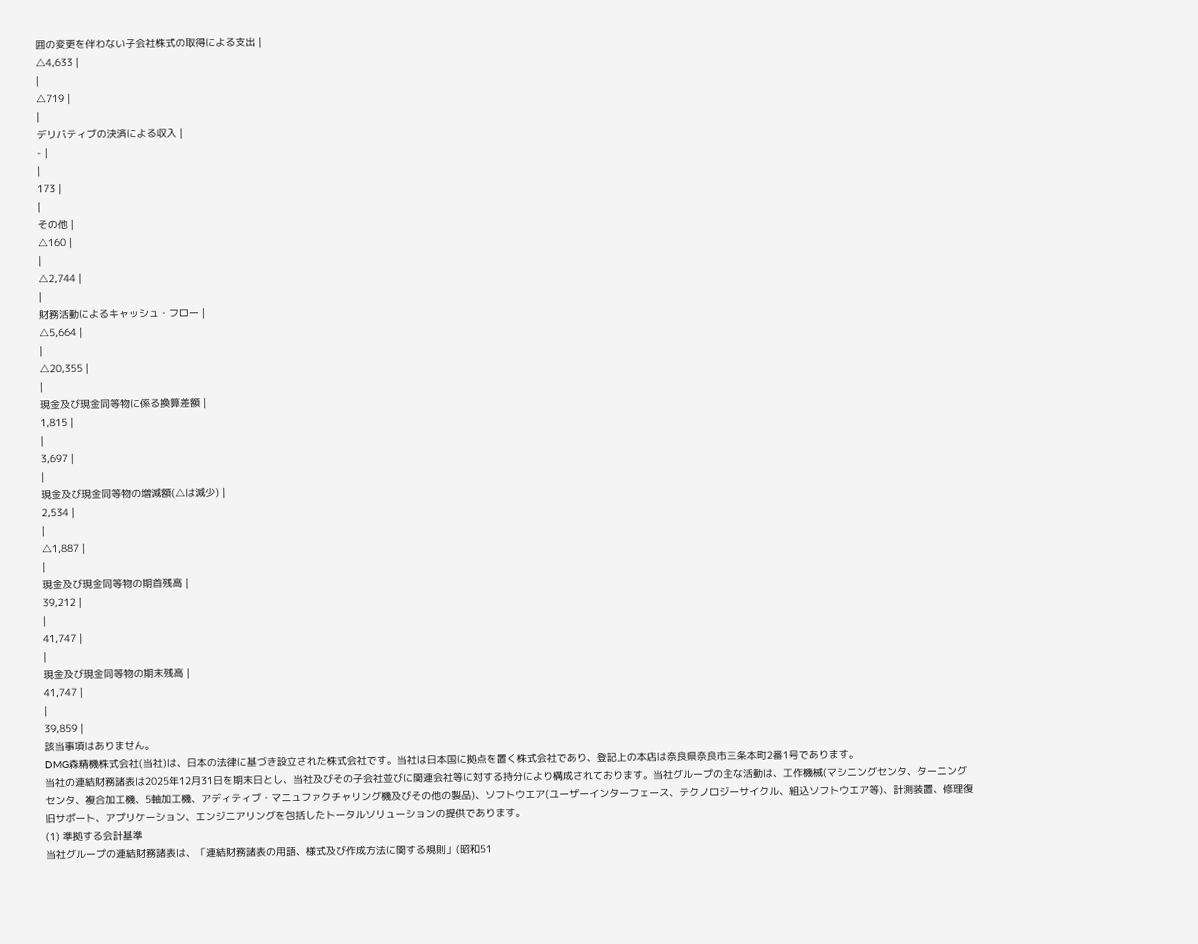囲の変更を伴わない子会社株式の取得による支出 |
△4,633 |
|
△719 |
|
デリバティブの決済による収入 |
- |
|
173 |
|
その他 |
△160 |
|
△2,744 |
|
財務活動によるキャッシュ・フロー |
△5,664 |
|
△20,355 |
|
現金及び現金同等物に係る換算差額 |
1,815 |
|
3,697 |
|
現金及び現金同等物の増減額(△は減少) |
2,534 |
|
△1,887 |
|
現金及び現金同等物の期首残高 |
39,212 |
|
41,747 |
|
現金及び現金同等物の期末残高 |
41,747 |
|
39,859 |
該当事項はありません。
DMG森精機株式会社(当社)は、日本の法律に基づき設立された株式会社です。当社は日本国に拠点を置く株式会社であり、登記上の本店は奈良県奈良市三条本町2番1号であります。
当社の連結財務諸表は2025年12月31日を期末日とし、当社及びその子会社並びに関連会社等に対する持分により構成されております。当社グループの主な活動は、工作機械(マシニングセンタ、ターニングセンタ、複合加工機、5軸加工機、アディティブ・マニュファクチャリング機及びその他の製品)、ソフトウエア(ユーザーインターフェース、テクノロジーサイクル、組込ソフトウエア等)、計測装置、修理復旧サポート、アプリケーション、エンジニアリングを包括したトータルソリューションの提供であります。
(1) 準拠する会計基準
当社グループの連結財務諸表は、「連結財務諸表の用語、様式及び作成方法に関する規則」(昭和51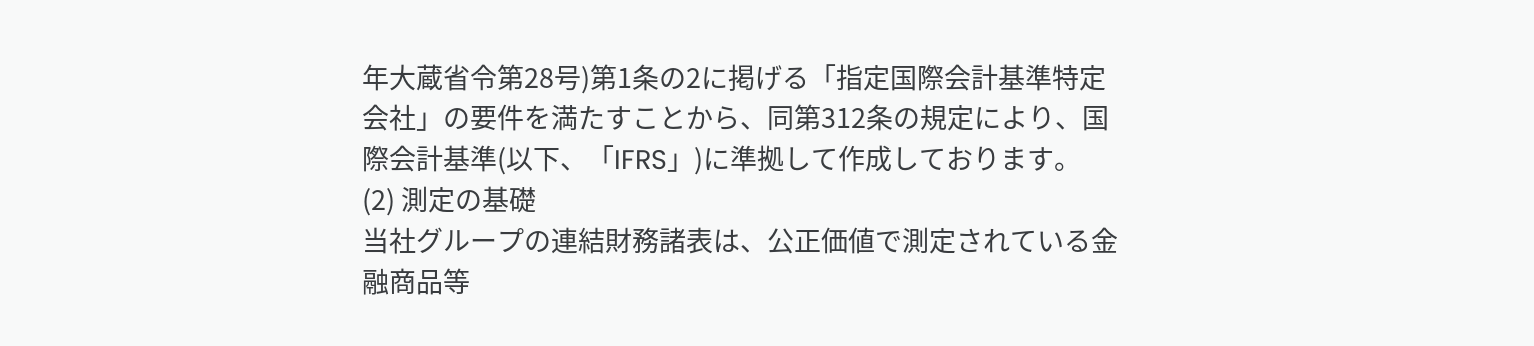年大蔵省令第28号)第1条の2に掲げる「指定国際会計基準特定会社」の要件を満たすことから、同第312条の規定により、国際会計基準(以下、「IFRS」)に準拠して作成しております。
(2) 測定の基礎
当社グループの連結財務諸表は、公正価値で測定されている金融商品等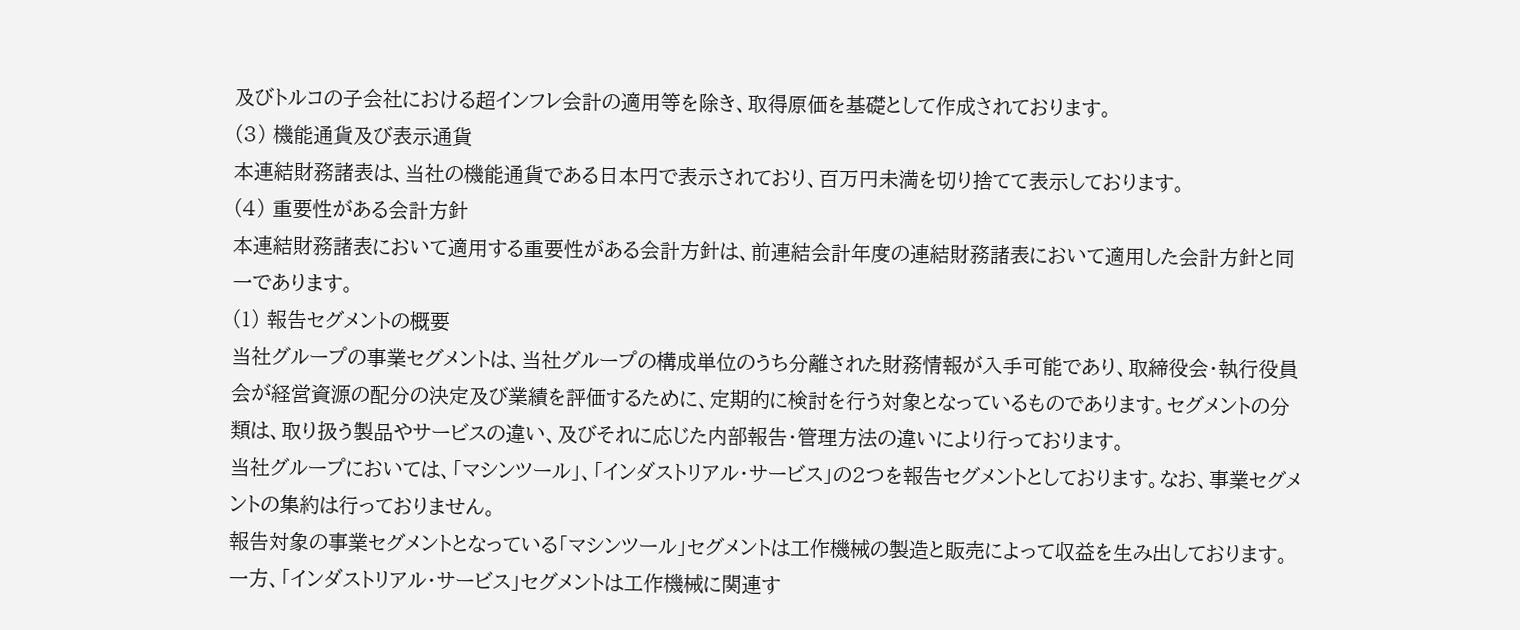及びトルコの子会社における超インフレ会計の適用等を除き、取得原価を基礎として作成されております。
(3) 機能通貨及び表示通貨
本連結財務諸表は、当社の機能通貨である日本円で表示されており、百万円未満を切り捨てて表示しております。
(4) 重要性がある会計方針
本連結財務諸表において適用する重要性がある会計方針は、前連結会計年度の連結財務諸表において適用した会計方針と同一であります。
(1) 報告セグメントの概要
当社グループの事業セグメントは、当社グループの構成単位のうち分離された財務情報が入手可能であり、取締役会・執行役員会が経営資源の配分の決定及び業績を評価するために、定期的に検討を行う対象となっているものであります。セグメントの分類は、取り扱う製品やサービスの違い、及びそれに応じた内部報告・管理方法の違いにより行っております。
当社グループにおいては、「マシンツール」、「インダストリアル・サービス」の2つを報告セグメントとしております。なお、事業セグメントの集約は行っておりません。
報告対象の事業セグメントとなっている「マシンツール」セグメントは工作機械の製造と販売によって収益を生み出しております。一方、「インダストリアル・サービス」セグメントは工作機械に関連す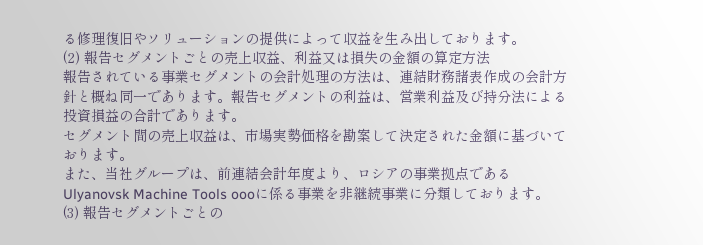る修理復旧やソリューションの提供によって収益を生み出しております。
(2) 報告セグメントごとの売上収益、利益又は損失の金額の算定方法
報告されている事業セグメントの会計処理の方法は、連結財務諸表作成の会計方針と概ね同一であります。報告セグメントの利益は、営業利益及び持分法による投資損益の合計であります。
セグメント間の売上収益は、市場実勢価格を勘案して決定された金額に基づいております。
また、当社グループは、前連結会計年度より、ロシアの事業拠点であるUlyanovsk Machine Tools oooに係る事業を非継続事業に分類しております。
(3) 報告セグメントごとの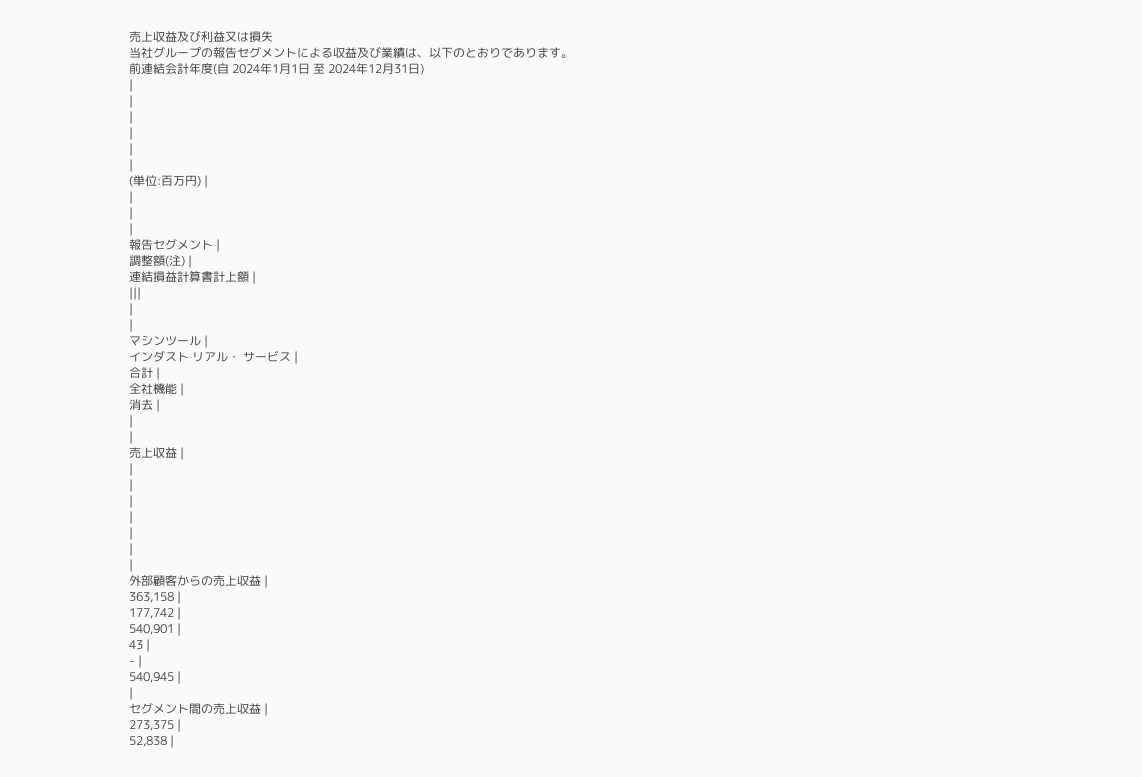売上収益及び利益又は損失
当社グループの報告セグメントによる収益及び業績は、以下のとおりであります。
前連結会計年度(自 2024年1月1日 至 2024年12月31日)
|
|
|
|
|
|
(単位:百万円) |
|
|
|
報告セグメント |
調整額(注) |
連結損益計算書計上額 |
|||
|
|
マシンツール |
インダスト リアル・ サービス |
合計 |
全社機能 |
消去 |
|
|
売上収益 |
|
|
|
|
|
|
|
外部顧客からの売上収益 |
363,158 |
177,742 |
540,901 |
43 |
- |
540,945 |
|
セグメント間の売上収益 |
273,375 |
52,838 |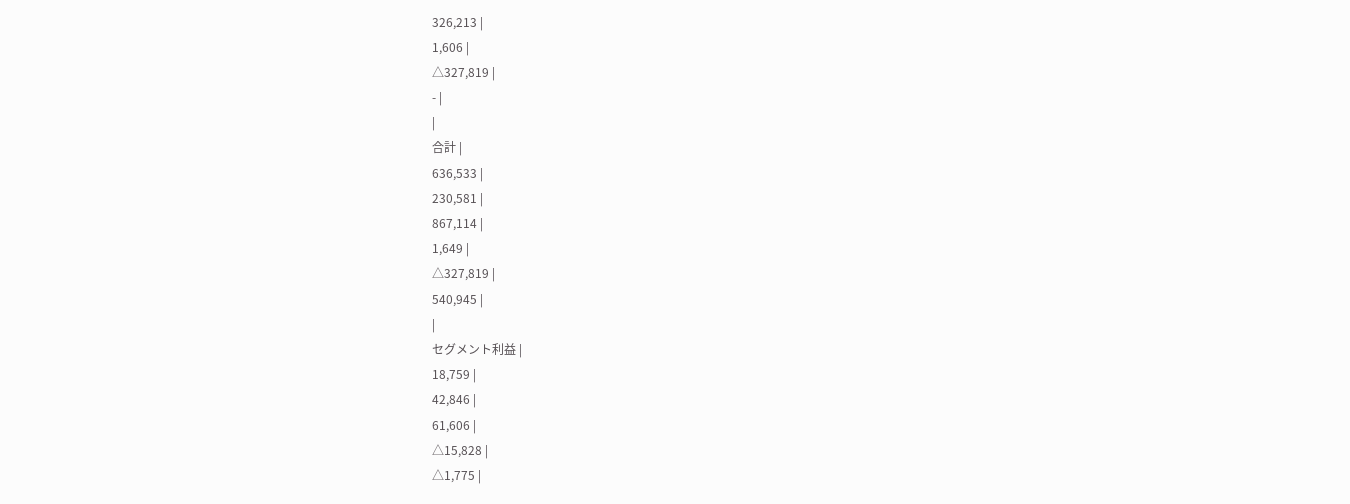326,213 |
1,606 |
△327,819 |
- |
|
合計 |
636,533 |
230,581 |
867,114 |
1,649 |
△327,819 |
540,945 |
|
セグメント利益 |
18,759 |
42,846 |
61,606 |
△15,828 |
△1,775 |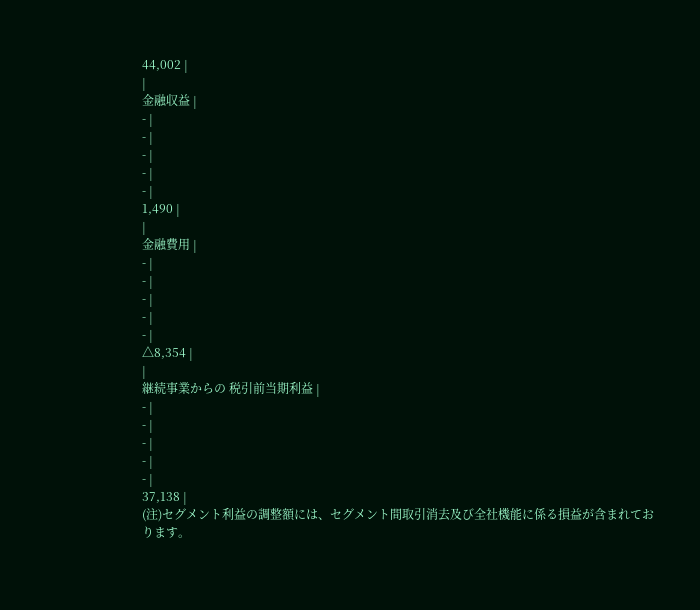44,002 |
|
金融収益 |
- |
- |
- |
- |
- |
1,490 |
|
金融費用 |
- |
- |
- |
- |
- |
△8,354 |
|
継続事業からの 税引前当期利益 |
- |
- |
- |
- |
- |
37,138 |
(注)セグメント利益の調整額には、セグメント間取引消去及び全社機能に係る損益が含まれております。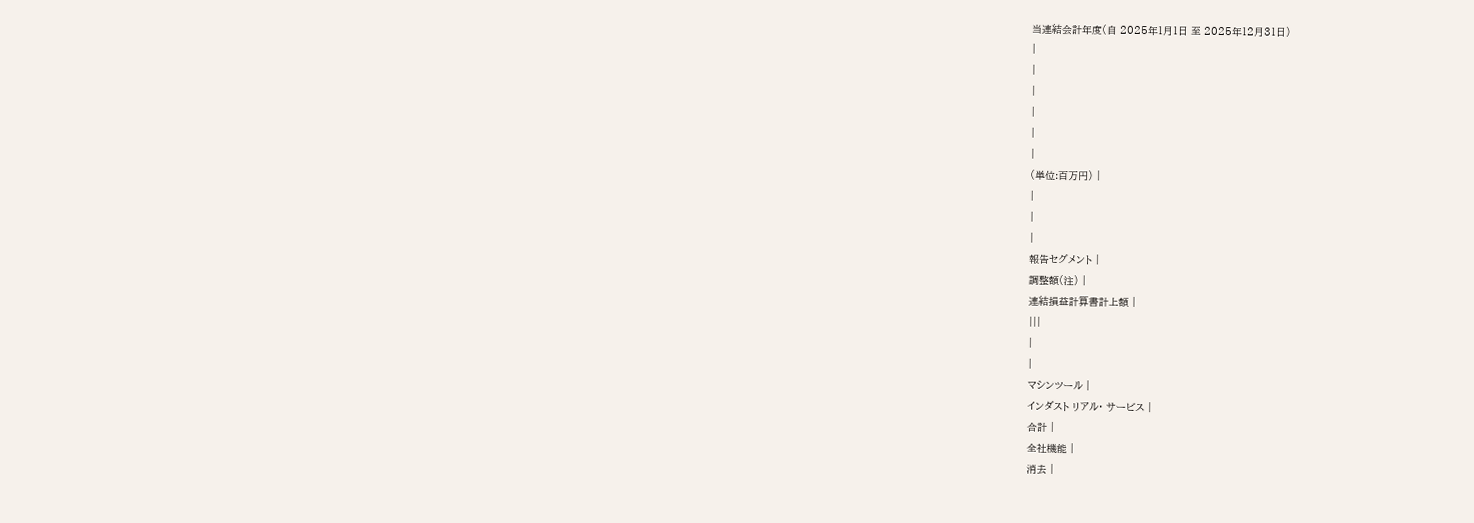当連結会計年度(自 2025年1月1日 至 2025年12月31日)
|
|
|
|
|
|
(単位:百万円) |
|
|
|
報告セグメント |
調整額(注) |
連結損益計算書計上額 |
|||
|
|
マシンツール |
インダスト リアル・ サービス |
合計 |
全社機能 |
消去 |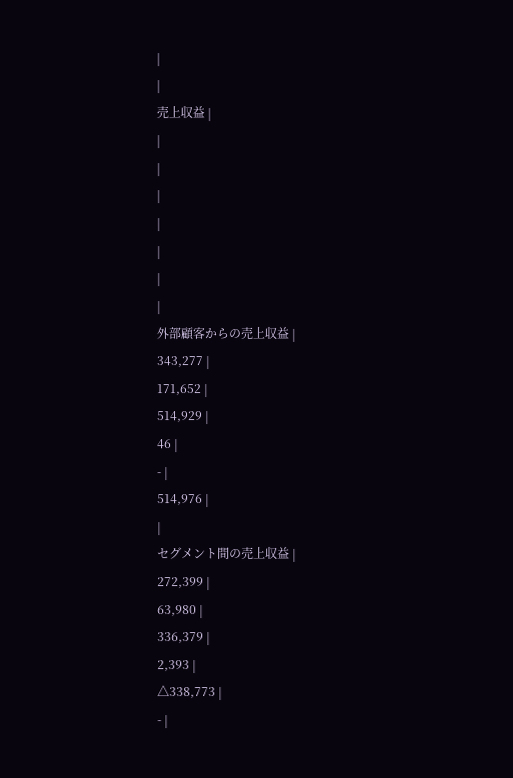|
|
売上収益 |
|
|
|
|
|
|
|
外部顧客からの売上収益 |
343,277 |
171,652 |
514,929 |
46 |
- |
514,976 |
|
セグメント間の売上収益 |
272,399 |
63,980 |
336,379 |
2,393 |
△338,773 |
- |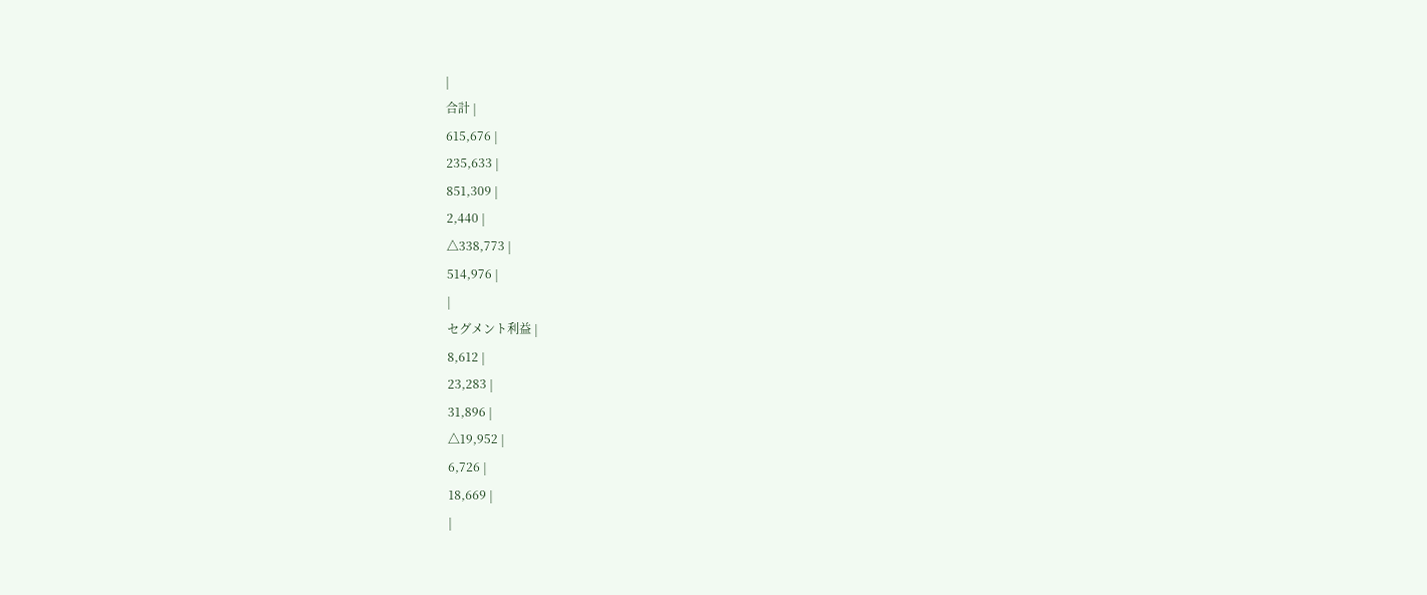|
合計 |
615,676 |
235,633 |
851,309 |
2,440 |
△338,773 |
514,976 |
|
セグメント利益 |
8,612 |
23,283 |
31,896 |
△19,952 |
6,726 |
18,669 |
|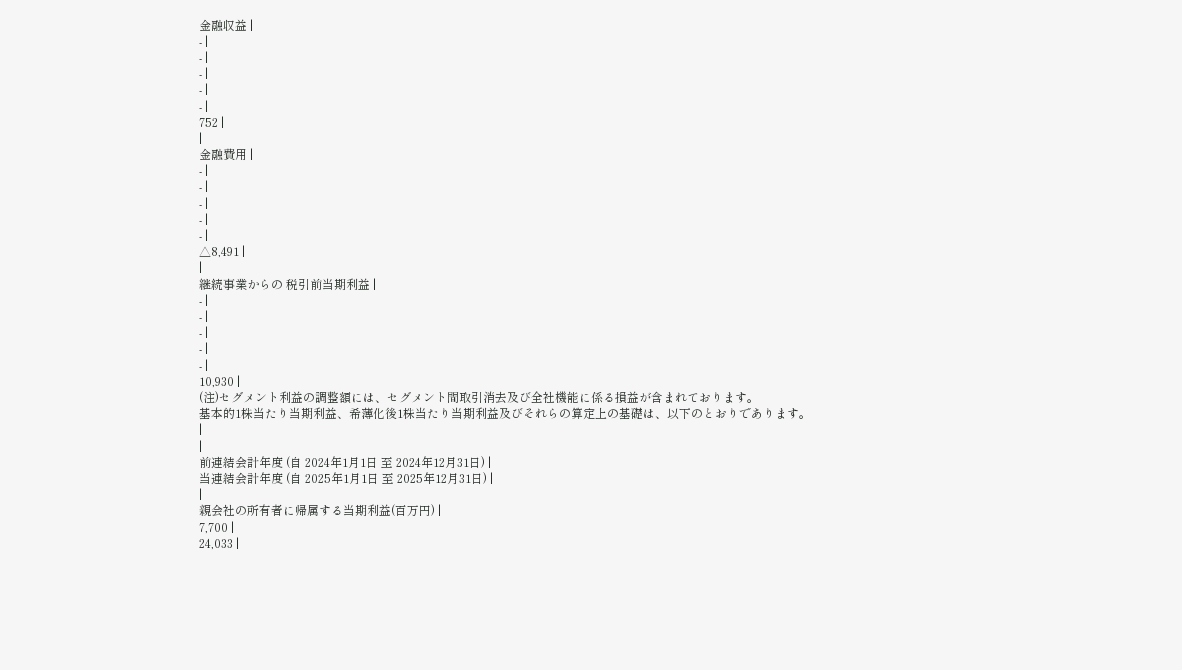金融収益 |
- |
- |
- |
- |
- |
752 |
|
金融費用 |
- |
- |
- |
- |
- |
△8,491 |
|
継続事業からの 税引前当期利益 |
- |
- |
- |
- |
- |
10,930 |
(注)セグメント利益の調整額には、セグメント間取引消去及び全社機能に係る損益が含まれております。
基本的1株当たり当期利益、希薄化後1株当たり当期利益及びそれらの算定上の基礎は、以下のとおりであります。
|
|
前連結会計年度 (自 2024年1月1日 至 2024年12月31日) |
当連結会計年度 (自 2025年1月1日 至 2025年12月31日) |
|
親会社の所有者に帰属する当期利益(百万円) |
7,700 |
24,033 |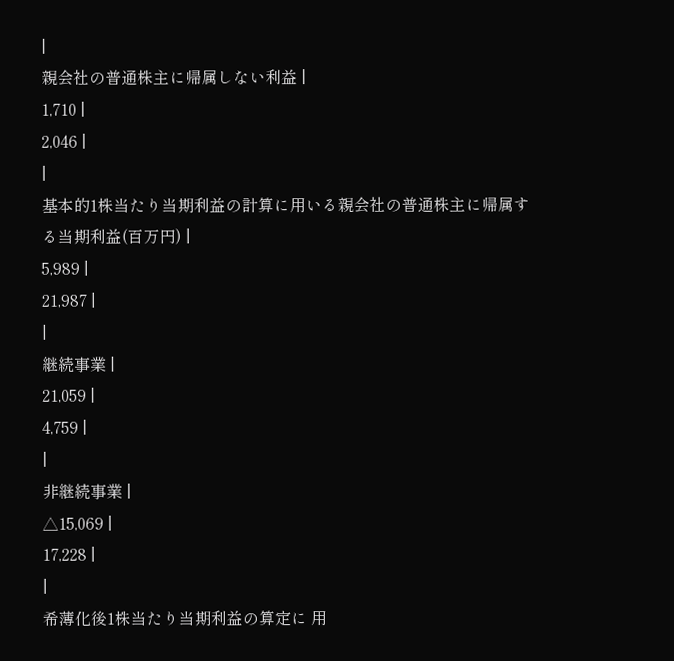|
親会社の普通株主に帰属しない利益 |
1,710 |
2,046 |
|
基本的1株当たり当期利益の計算に用いる親会社の普通株主に帰属する当期利益(百万円) |
5,989 |
21,987 |
|
継続事業 |
21,059 |
4,759 |
|
非継続事業 |
△15,069 |
17,228 |
|
希薄化後1株当たり当期利益の算定に 用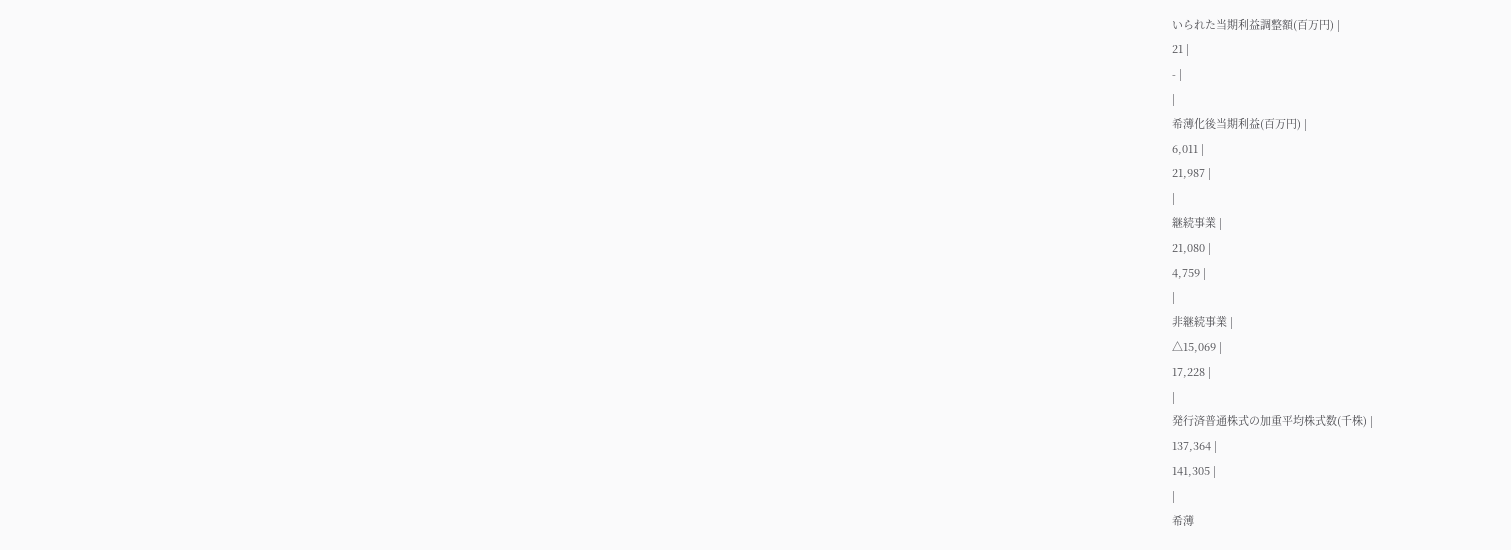いられた当期利益調整額(百万円) |
21 |
- |
|
希薄化後当期利益(百万円) |
6,011 |
21,987 |
|
継続事業 |
21,080 |
4,759 |
|
非継続事業 |
△15,069 |
17,228 |
|
発行済普通株式の加重平均株式数(千株) |
137,364 |
141,305 |
|
希薄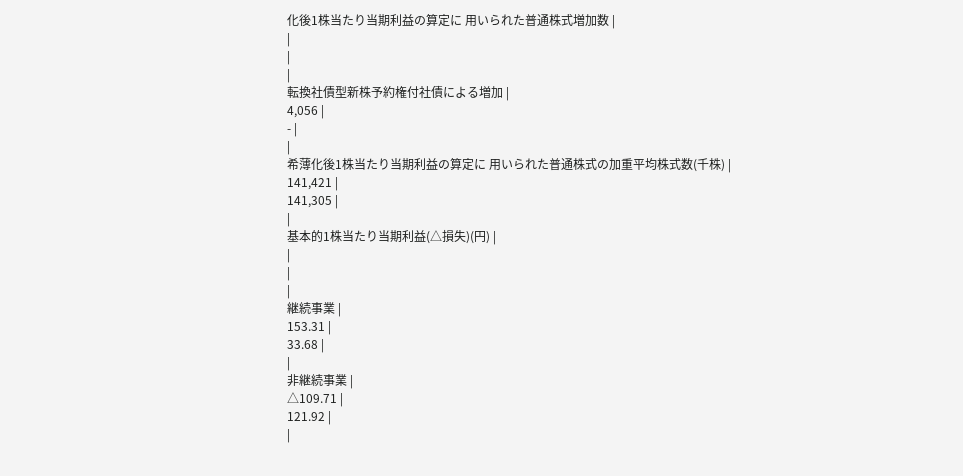化後1株当たり当期利益の算定に 用いられた普通株式増加数 |
|
|
|
転換社債型新株予約権付社債による増加 |
4,056 |
- |
|
希薄化後1株当たり当期利益の算定に 用いられた普通株式の加重平均株式数(千株) |
141,421 |
141,305 |
|
基本的1株当たり当期利益(△損失)(円) |
|
|
|
継続事業 |
153.31 |
33.68 |
|
非継続事業 |
△109.71 |
121.92 |
|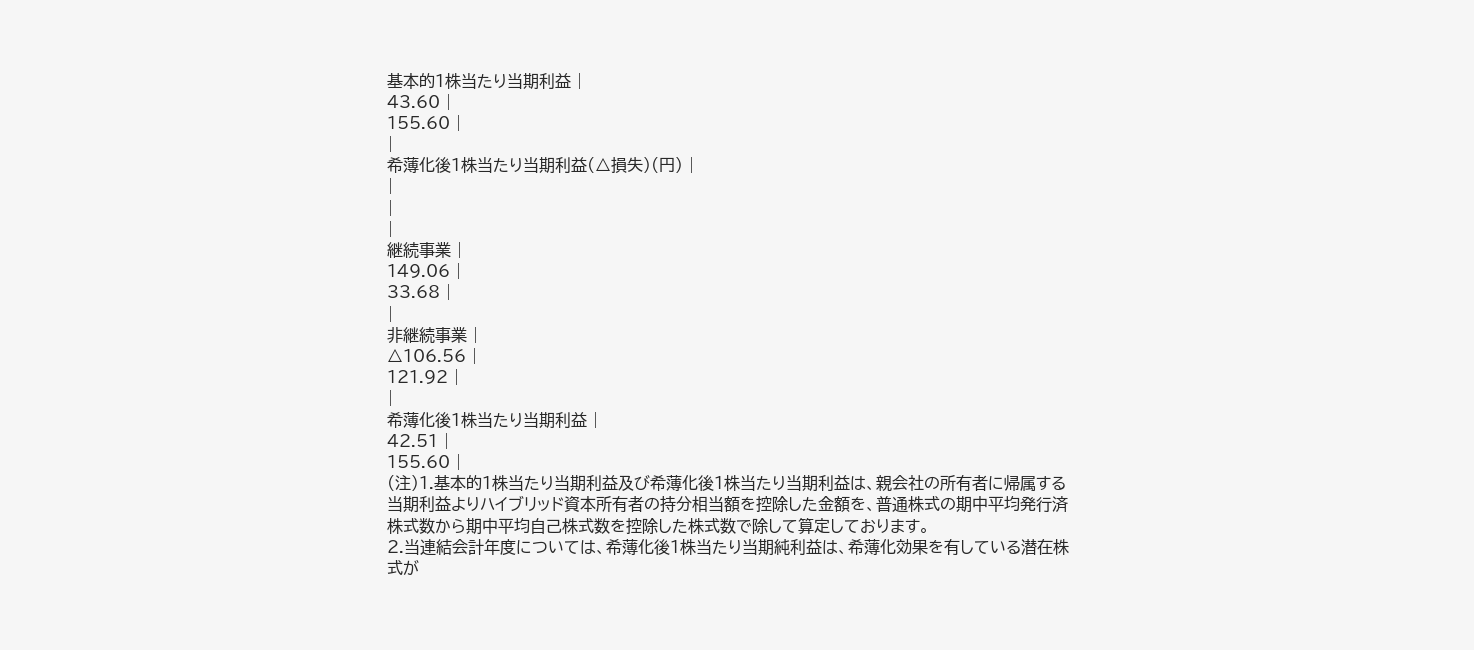基本的1株当たり当期利益 |
43.60 |
155.60 |
|
希薄化後1株当たり当期利益(△損失)(円) |
|
|
|
継続事業 |
149.06 |
33.68 |
|
非継続事業 |
△106.56 |
121.92 |
|
希薄化後1株当たり当期利益 |
42.51 |
155.60 |
(注)1.基本的1株当たり当期利益及び希薄化後1株当たり当期利益は、親会社の所有者に帰属する当期利益よりハイブリッド資本所有者の持分相当額を控除した金額を、普通株式の期中平均発行済株式数から期中平均自己株式数を控除した株式数で除して算定しております。
2.当連結会計年度については、希薄化後1株当たり当期純利益は、希薄化効果を有している潜在株式が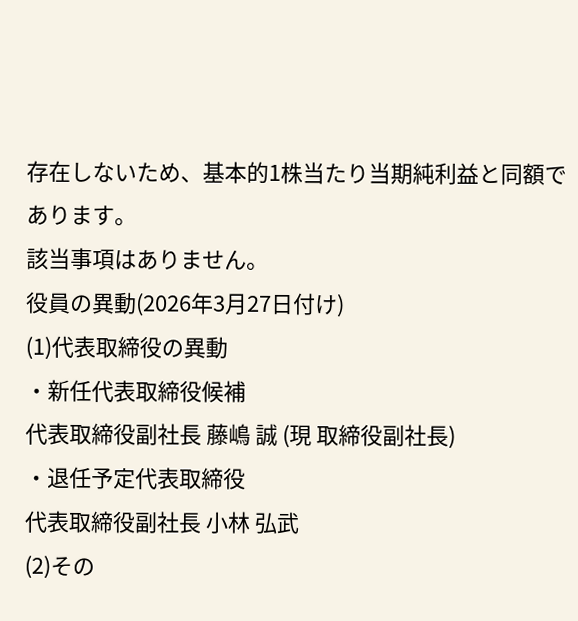存在しないため、基本的1株当たり当期純利益と同額であります。
該当事項はありません。
役員の異動(2026年3月27日付け)
(1)代表取締役の異動
・新任代表取締役候補
代表取締役副社長 藤嶋 誠 (現 取締役副社長)
・退任予定代表取締役
代表取締役副社長 小林 弘武
(2)その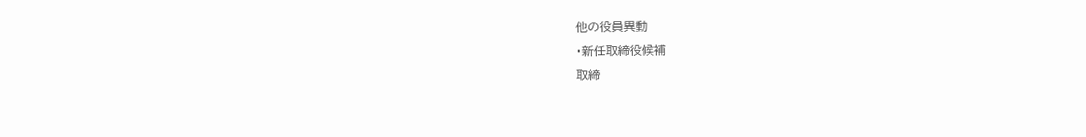他の役員異動
・新任取締役候補
取締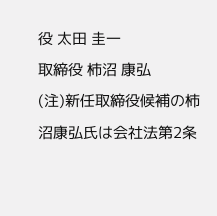役 太田 圭一
取締役 柿沼 康弘
(注)新任取締役候補の柿沼康弘氏は会社法第2条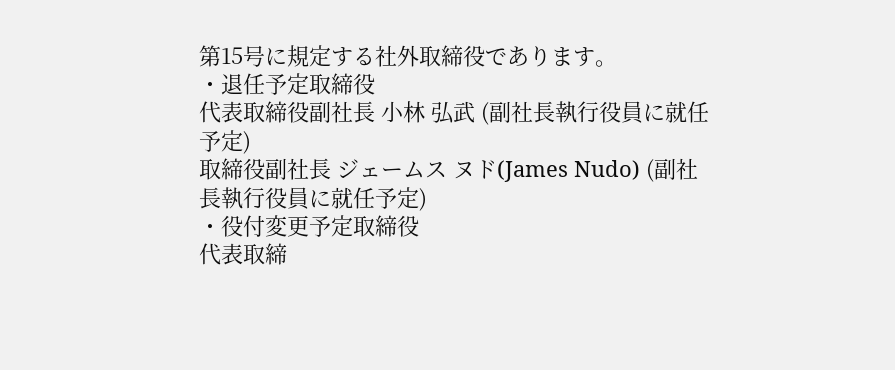第15号に規定する社外取締役であります。
・退任予定取締役
代表取締役副社長 小林 弘武 (副社長執行役員に就任予定)
取締役副社長 ジェームス ヌド(James Nudo) (副社長執行役員に就任予定)
・役付変更予定取締役
代表取締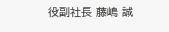役副社長 藤嶋 誠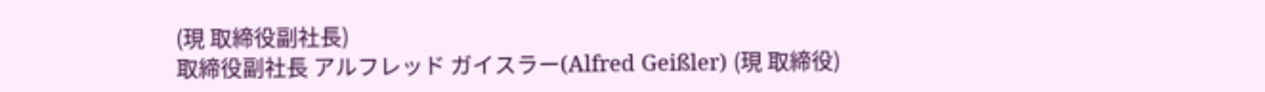(現 取締役副社長)
取締役副社長 アルフレッド ガイスラー(Alfred Geißler) (現 取締役)